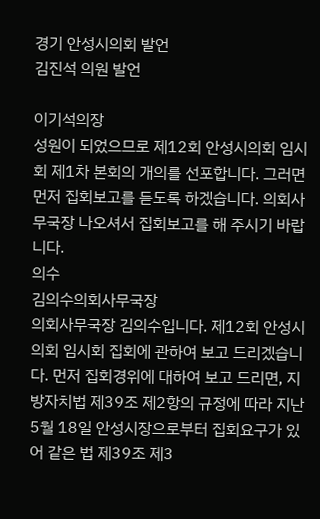경기 안성시의회 발언
김진석 의원 발언

이기석의장
성원이 되었으므로 제12회 안성시의회 임시회 제1차 본회의 개의를 선포합니다. 그러면 먼저 집회보고를 듣도록 하겠습니다. 의회사무국장 나오셔서 집회보고를 해 주시기 바랍니다.
의수
김의수의회사무국장
의회사무국장 김의수입니다. 제12회 안성시의회 임시회 집회에 관하여 보고 드리겠습니다. 먼저 집회경위에 대하여 보고 드리면, 지방자치법 제39조 제2항의 규정에 따라 지난 5월 18일 안성시장으로부터 집회요구가 있어 같은 법 제39조 제3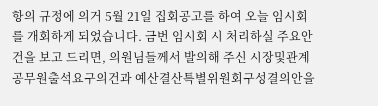항의 규정에 의거 5월 21일 집회공고를 하여 오늘 임시회를 개회하게 되었습니다. 금번 임시회 시 처리하실 주요안건을 보고 드리면, 의원님들께서 발의해 주신 시장및관계공무원출석요구의건과 예산결산특별위원회구성결의안을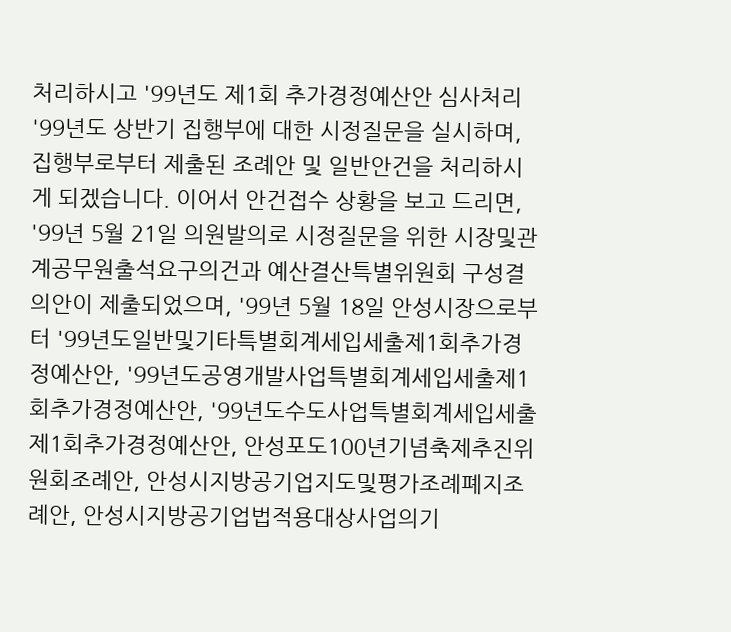처리하시고 '99년도 제1회 추가경정예산안 심사처리 '99년도 상반기 집행부에 대한 시정질문을 실시하며, 집행부로부터 제출된 조례안 및 일반안건을 처리하시게 되겠습니다. 이어서 안건접수 상황을 보고 드리면, '99년 5월 21일 의원발의로 시정질문을 위한 시장및관계공무원출석요구의건과 예산결산특별위원회 구성결의안이 제출되었으며, '99년 5월 18일 안성시장으로부터 '99년도일반및기타특별회계세입세출제1회추가경정예산안, '99년도공영개발사업특별회계세입세출제1회추가경정예산안, '99년도수도사업특별회계세입세출제1회추가경정예산안, 안성포도100년기념축제추진위원회조례안, 안성시지방공기업지도및평가조례폐지조례안, 안성시지방공기업법적용대상사업의기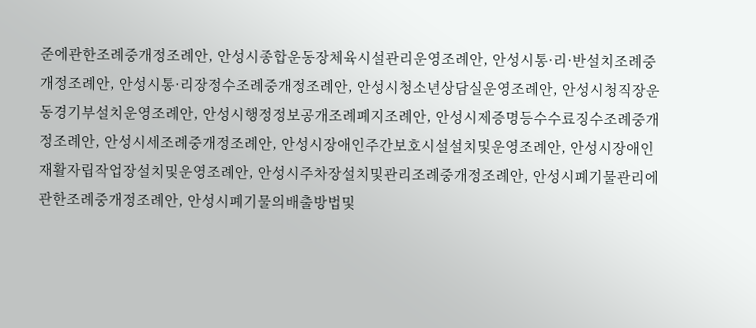준에관한조례중개정조례안, 안성시종합운동장체육시설관리운영조례안, 안성시통·리·반설치조례중개정조례안, 안성시통·리장정수조례중개정조례안, 안성시청소년상담실운영조례안, 안성시청직장운동경기부설치운영조례안, 안성시행정정보공개조례폐지조례안, 안성시제증명등수수료징수조례중개정조례안, 안성시세조례중개정조례안, 안성시장애인주간보호시설설치및운영조례안, 안성시장애인재활자립작업장설치및운영조례안, 안성시주차장설치및관리조례중개정조례안, 안성시폐기물관리에관한조례중개정조례안, 안성시폐기물의배출방법및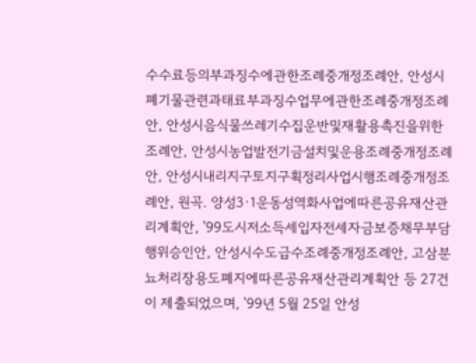수수료등의부과징수에관한조례중개정조례안, 안성시폐기물관련과태료부과징수업무에관한조례중개정조례안, 안성시음식물쓰레기수집운반및재활용촉진을위한조례안, 안성시농업발전기금설치및운용조례중개정조례안, 안성시내리지구토지구획정리사업시행조례중개정조례안, 원곡. 양성3·1운동성역화사업에따른공유재산관리계획안, '99도시저소득세입자전세자금보증채무부담행위승인안, 안성시수도급수조례중개정조례안, 고삼분뇨처리장용도폐지에따른공유재산관리계획안 등 27건이 제출되었으며, '99년 5월 25일 안성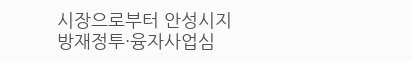시장으로부터 안성시지방재정투·융자사업심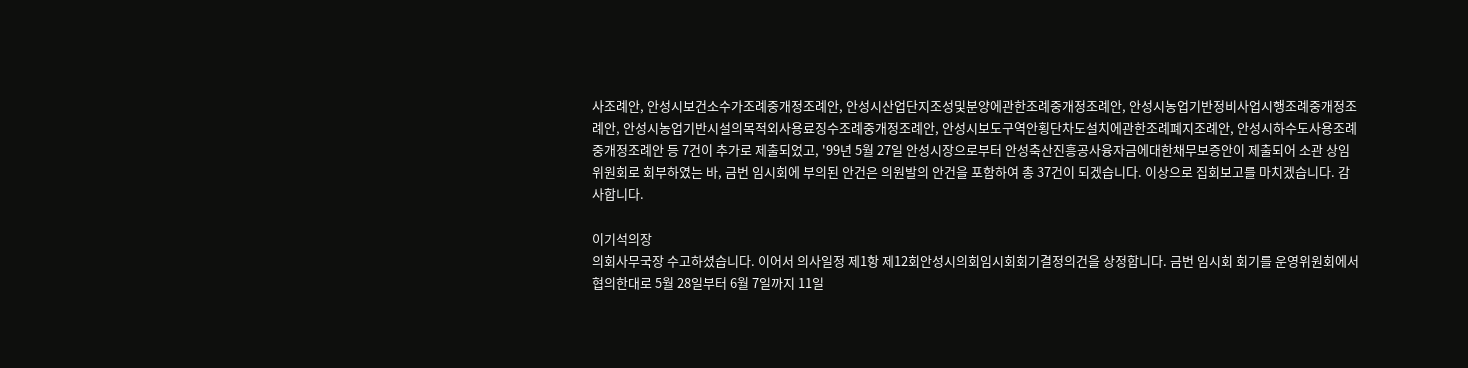사조례안, 안성시보건소수가조례중개정조례안, 안성시산업단지조성및분양에관한조례중개정조례안, 안성시농업기반정비사업시행조례중개정조례안, 안성시농업기반시설의목적외사용료징수조례중개정조례안, 안성시보도구역안횡단차도설치에관한조례폐지조례안, 안성시하수도사용조례중개정조례안 등 7건이 추가로 제출되었고, '99년 5월 27일 안성시장으로부터 안성축산진흥공사융자금에대한채무보증안이 제출되어 소관 상임위원회로 회부하였는 바, 금번 임시회에 부의된 안건은 의원발의 안건을 포함하여 총 37건이 되겠습니다. 이상으로 집회보고를 마치겠습니다. 감사합니다.

이기석의장
의회사무국장 수고하셨습니다. 이어서 의사일정 제1항 제12회안성시의회임시회회기결정의건을 상정합니다. 금번 임시회 회기를 운영위원회에서 협의한대로 5월 28일부터 6월 7일까지 11일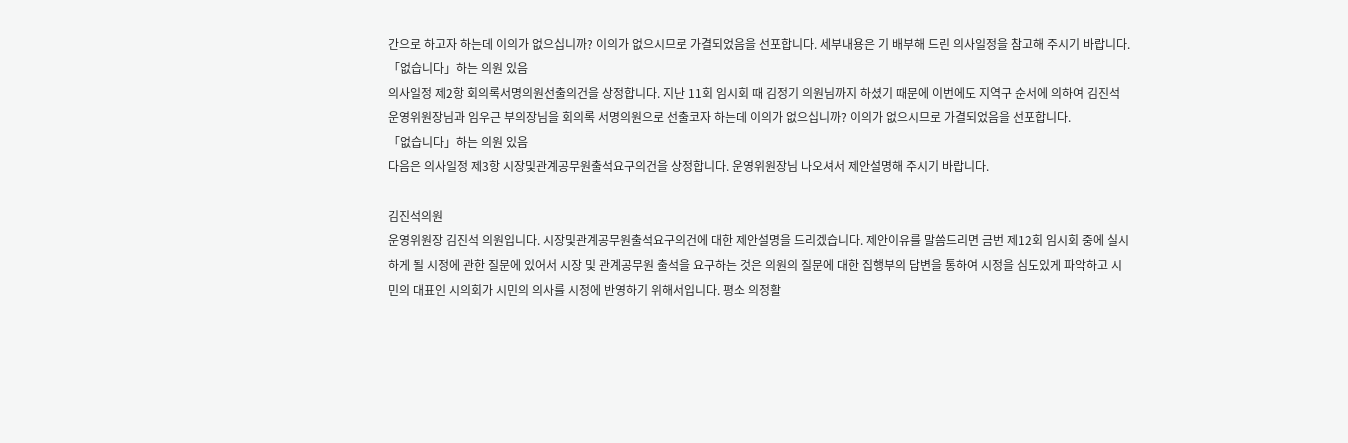간으로 하고자 하는데 이의가 없으십니까? 이의가 없으시므로 가결되었음을 선포합니다. 세부내용은 기 배부해 드린 의사일정을 참고해 주시기 바랍니다.
「없습니다」하는 의원 있음
의사일정 제2항 회의록서명의원선출의건을 상정합니다. 지난 11회 임시회 때 김정기 의원님까지 하셨기 때문에 이번에도 지역구 순서에 의하여 김진석 운영위원장님과 임우근 부의장님을 회의록 서명의원으로 선출코자 하는데 이의가 없으십니까? 이의가 없으시므로 가결되었음을 선포합니다.
「없습니다」하는 의원 있음
다음은 의사일정 제3항 시장및관계공무원출석요구의건을 상정합니다. 운영위원장님 나오셔서 제안설명해 주시기 바랍니다.

김진석의원
운영위원장 김진석 의원입니다. 시장및관계공무원출석요구의건에 대한 제안설명을 드리겠습니다. 제안이유를 말씀드리면 금번 제12회 임시회 중에 실시하게 될 시정에 관한 질문에 있어서 시장 및 관계공무원 출석을 요구하는 것은 의원의 질문에 대한 집행부의 답변을 통하여 시정을 심도있게 파악하고 시민의 대표인 시의회가 시민의 의사를 시정에 반영하기 위해서입니다. 평소 의정활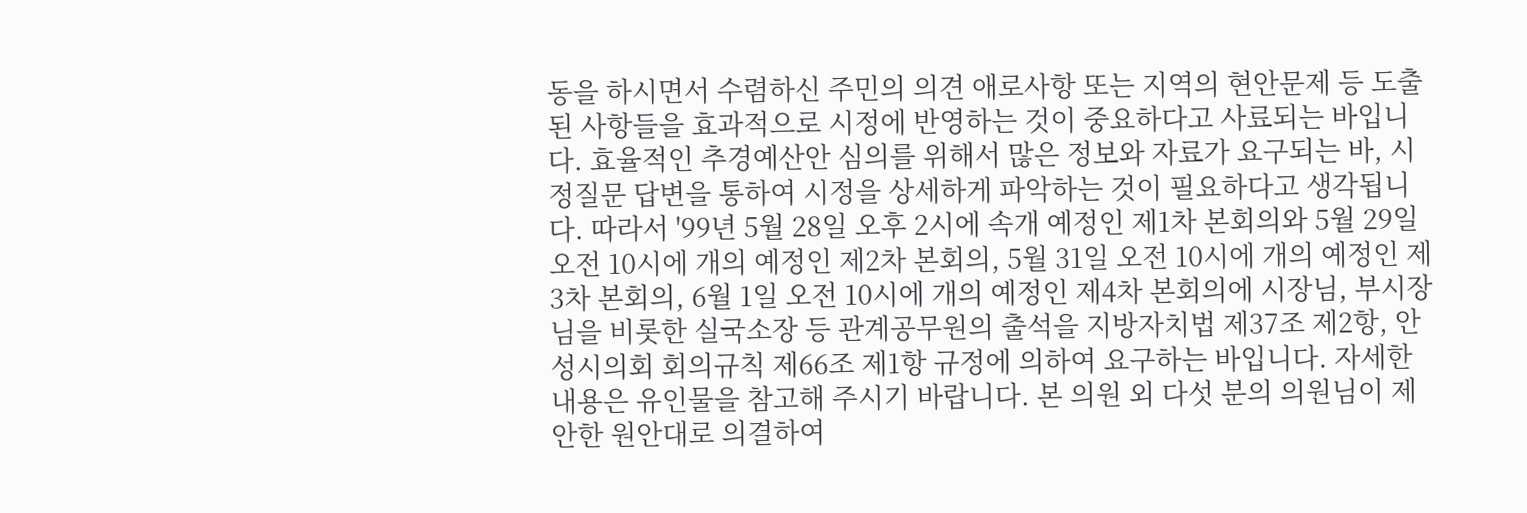동을 하시면서 수렴하신 주민의 의견 애로사항 또는 지역의 현안문제 등 도출된 사항들을 효과적으로 시정에 반영하는 것이 중요하다고 사료되는 바입니다. 효율적인 추경예산안 심의를 위해서 많은 정보와 자료가 요구되는 바, 시정질문 답변을 통하여 시정을 상세하게 파악하는 것이 필요하다고 생각됩니다. 따라서 '99년 5월 28일 오후 2시에 속개 예정인 제1차 본회의와 5월 29일 오전 10시에 개의 예정인 제2차 본회의, 5월 31일 오전 10시에 개의 예정인 제3차 본회의, 6월 1일 오전 10시에 개의 예정인 제4차 본회의에 시장님, 부시장님을 비롯한 실국소장 등 관계공무원의 출석을 지방자치법 제37조 제2항, 안성시의회 회의규칙 제66조 제1항 규정에 의하여 요구하는 바입니다. 자세한 내용은 유인물을 참고해 주시기 바랍니다. 본 의원 외 다섯 분의 의원님이 제안한 원안대로 의결하여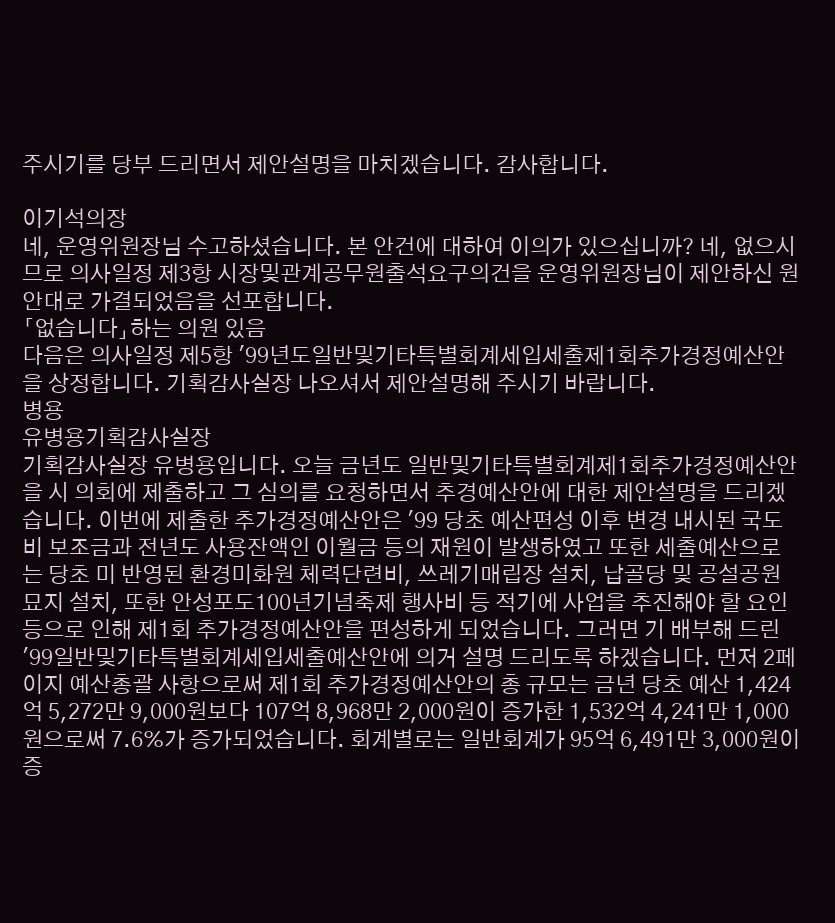주시기를 당부 드리면서 제안설명을 마치겠습니다. 감사합니다.

이기석의장
네, 운영위원장님 수고하셨습니다. 본 안건에 대하여 이의가 있으십니까? 네, 없으시므로 의사일정 제3항 시장및관계공무원출석요구의건을 운영위원장님이 제안하신 원안대로 가결되었음을 선포합니다.
「없습니다」하는 의원 있음
다음은 의사일정 제5항 '99년도일반및기타특별회계세입세출제1회추가경정예산안을 상정합니다. 기획감사실장 나오셔서 제안설명해 주시기 바랍니다.
병용
유병용기획감사실장
기획감사실장 유병용입니다. 오늘 금년도 일반및기타특별회계제1회추가경정예산안을 시 의회에 제출하고 그 심의를 요청하면서 추경예산안에 대한 제안설명을 드리겠습니다. 이번에 제출한 추가경정예산안은 '99 당초 예산편성 이후 변경 내시된 국도비 보조금과 전년도 사용잔액인 이월금 등의 재원이 발생하였고 또한 세출예산으로는 당초 미 반영된 환경미화원 체력단련비, 쓰레기매립장 설치, 납골당 및 공설공원묘지 설치, 또한 안성포도100년기념축제 행사비 등 적기에 사업을 추진해야 할 요인 등으로 인해 제1회 추가경정예산안을 편성하게 되었습니다. 그러면 기 배부해 드린 '99일반및기타특별회계세입세출예산안에 의거 설명 드리도록 하겠습니다. 먼저 2페이지 예산총괄 사항으로써 제1회 추가경정예산안의 총 규모는 금년 당초 예산 1,424억 5,272만 9,000원보다 107억 8,968만 2,000원이 증가한 1,532억 4,241만 1,000원으로써 7.6%가 증가되었습니다. 회계별로는 일반회계가 95억 6,491만 3,000원이 증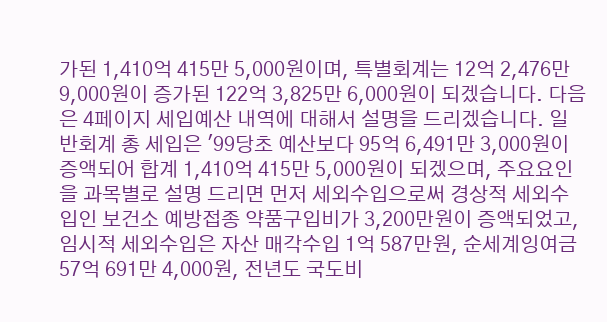가된 1,410억 415만 5,000원이며, 특별회계는 12억 2,476만 9,000원이 증가된 122억 3,825만 6,000원이 되겠습니다. 다음은 4페이지 세입예산 내역에 대해서 설명을 드리겠습니다. 일반회계 총 세입은 '99당초 예산보다 95억 6,491만 3,000원이 증액되어 합계 1,410억 415만 5,000원이 되겠으며, 주요요인을 과목별로 설명 드리면 먼저 세외수입으로써 경상적 세외수입인 보건소 예방접종 약품구입비가 3,200만원이 증액되었고, 임시적 세외수입은 자산 매각수입 1억 587만원, 순세계잉여금 57억 691만 4,000원, 전년도 국도비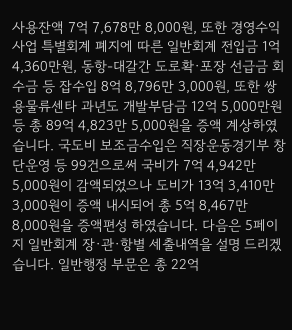사용잔액 7억 7,678만 8,000원, 또한 경영수익사업 특별회계 폐지에 따른 일반회계 전입금 1억 4,360만원, 동항-대갈간 도로확·포장 선급금 회수금 등 잡수입 8억 8,796만 3,000원, 또한 쌍용물류센타 과년도 개발부담금 12억 5,000만원 등 총 89억 4,823만 5,000원을 증액 계상하였습니다. 국도비 보조금수입은 직장운동경기부 창단운영 등 99건으로써 국비가 7억 4,942만 5,000원이 감액되었으나 도비가 13억 3,410만 3,000원이 증액 내시되어 총 5억 8,467만 8,000원을 증액편성 하였습니다. 다음은 5페이지 일반회계 장·관·항별 세출내역을 설명 드리겠습니다. 일반행정 부문은 총 22억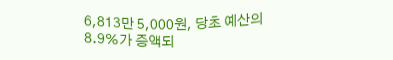6,813만 5,000원, 당초 예산의 8.9%가 증액되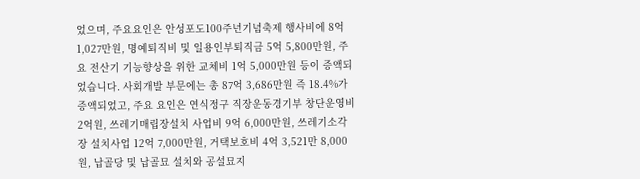었으며, 주요요인은 안성포도100주년기념축제 행사비에 8억 1,027만원, 명예퇴직비 및 일용인부퇴직금 5억 5,800만원, 주요 전산기 기능향상을 위한 교체비 1억 5,000만원 등이 증액되었습니다. 사회개발 부문에는 총 87억 3,686만원 즉 18.4%가 증액되었고, 주요 요인은 연식정구 직장운동경기부 창단운영비 2억원, 쓰레기매립장설치 사업비 9억 6,000만원, 쓰레기소각장 설치사업 12억 7,000만원, 거택보호비 4억 3,521만 8,000원, 납골당 및 납골묘 설치와 공설묘지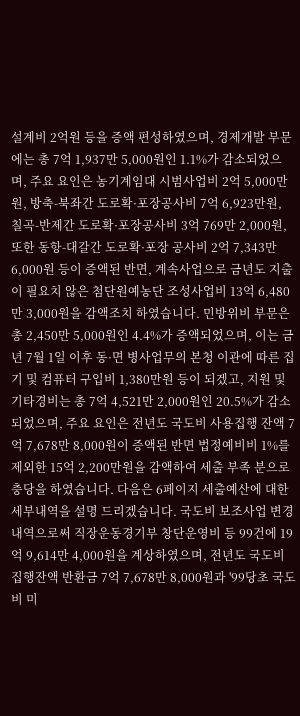설계비 2억원 등을 증액 편성하였으며, 경제개발 부문에는 총 7억 1,937만 5,000원인 1.1%가 감소되었으며, 주요 요인은 농기계임대 시범사업비 2억 5,000만원, 방축-북좌간 도로확·포장공사비 7억 6,923만원, 칠곡-반제간 도로확·포장공사비 3억 769만 2,000원, 또한 동항-대갈간 도로확·포장 공사비 2억 7,343만 6,000원 등이 증액된 반면, 계속사업으로 금년도 지출이 필요치 않은 첨단원예농단 조성사업비 13억 6,480만 3,000원을 감액조치 하였습니다. 민방위비 부문은 총 2,450만 5,000원인 4.4%가 증액되었으며, 이는 금년 7월 1일 이후 동·면 병사업무의 본청 이관에 따른 집기 및 컴퓨터 구입비 1,380만원 등이 되겠고, 지원 및 기타경비는 총 7억 4,521만 2,000원인 20.5%가 감소되었으며, 주요 요인은 전년도 국도비 사용집행 잔액 7억 7,678만 8,000원이 증액된 반면 법정예비비 1%를 제외한 15억 2,200만원을 감액하여 세출 부족 분으로 충당을 하였습니다. 다음은 6페이지 세출예산에 대한 세부내역을 설명 드리겠습니다. 국도비 보조사업 변경내역으로써 직장운동경기부 창단운영비 등 99건에 19억 9,614만 4,000원을 계상하였으며, 전년도 국도비 집행잔액 반환금 7억 7,678만 8,000원과 '99당초 국도비 미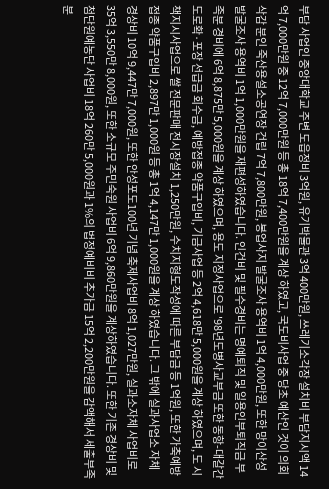부담 사업인 중앙대학교 주변 도읍정비 3억원, 유기박물관 3억 400만원, 쓰레기소각장 설치비 부담지시액 14억 7,000만원 중 12억 7,000만원 등 총 18억 7,400만원을 계상 하였고, 국도비사업 중 당초 예산인 것이 의회삭감 분인 죽산용설소공연장 건립 7억 7,800만원, 봉업사지 발굴조사 용역비 1억 4,000만원, 또한 망이산성 발굴조사 용역비 1억 1,000만원을 재편성하였습니다. 인건비 및 필수경비는 명예퇴직 및 일용인부퇴직금 부족분 경비에 6억 8,875만 5,000원을 계상 하였으며, 용도 지정사업으로 '98년도병사교부금 또한 동항-대갈간 도로확·포장 선급금 회수금, 예방접종 약품구입비, 기금사업 등 2억 4,618만 5,000원을 계상 하였으며, 도 시책지시사업으로 쌀 전문판매 전시장설치 1,250만원, 수치지형도작성에 따른 부담금 등 1억원, 또한 가축예방접종 약품구입비 2,897만 1,000원 등 총 1억 4,147만 1,000원을 계상 하였습니다. 그 밖에 실과사업소 자체경상비 10억 9,447만 7,000원, 또한 안성포도100년 기념 축제사업비 8억 1,027만원, 실과소자체 사업비로 35억 3,550만 8,000원, 또한 소규모 주민숙원 사업비 6억 9,860만원을 계상하였습니다. 또한 기존 경상비 및 첨단원예농단 사업비 18억 260만 5,000원과 1%의 법정예비비 추가금 15억 2,200만원을 감액해서 세출부족 분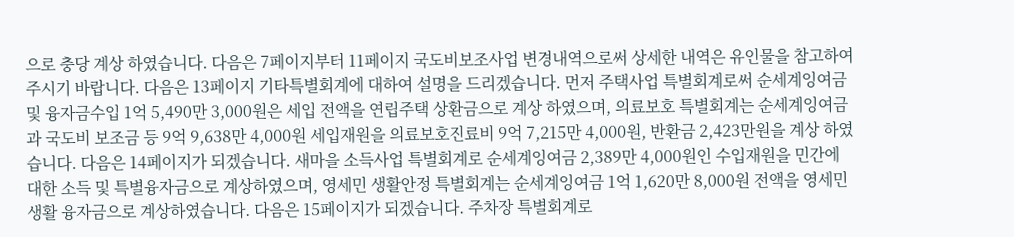으로 충당 계상 하였습니다. 다음은 7페이지부터 11페이지 국도비보조사업 변경내역으로써 상세한 내역은 유인물을 참고하여 주시기 바랍니다. 다음은 13페이지 기타특별회계에 대하여 설명을 드리겠습니다. 먼저 주택사업 특별회계로써 순세계잉여금 및 융자금수입 1억 5,490만 3,000원은 세입 전액을 연립주택 상환금으로 계상 하였으며, 의료보호 특별회계는 순세계잉여금과 국도비 보조금 등 9억 9,638만 4,000원 세입재원을 의료보호진료비 9억 7,215만 4,000원, 반환금 2,423만원을 계상 하였습니다. 다음은 14페이지가 되겠습니다. 새마을 소득사업 특별회계로 순세계잉여금 2,389만 4,000원인 수입재원을 민간에 대한 소득 및 특별융자금으로 계상하였으며, 영세민 생활안정 특별회계는 순세계잉여금 1억 1,620만 8,000원 전액을 영세민생활 융자금으로 계상하였습니다. 다음은 15페이지가 되겠습니다. 주차장 특별회계로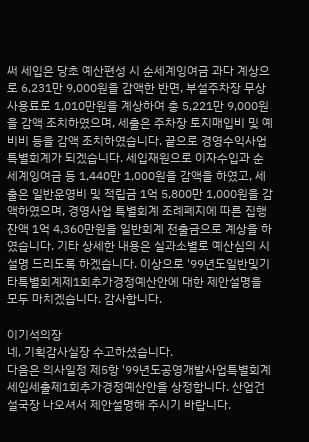써 세입은 당초 예산편성 시 순세계잉여금 과다 계상으로 6,231만 9,000원을 감액한 반면, 부설주차장 무상사용료로 1,010만원을 계상하여 총 5,221만 9,000원을 감액 조치하였으며, 세출은 주차장 토지매입비 및 예비비 등을 감액 조치하였습니다. 끝으로 경영수익사업 특별회계가 되겠습니다. 세입재원으로 이자수입과 순세계잉여금 등 1,440만 1,000원을 감액을 하였고, 세출은 일반운영비 및 적립금 1억 5,800만 1,000원을 감액하였으며, 경영사업 특별회계 조례폐지에 따른 집행잔액 1억 4,360만원을 일반회계 전출금으로 계상을 하였습니다. 기타 상세한 내용은 실과소별로 예산심의 시 설명 드리도록 하겠습니다. 이상으로 '99년도일반및기타특별회계제1회추가경정예산안에 대한 제안설명을 모두 마치겠습니다. 감사합니다.

이기석의장
네, 기획감사실장 수고하셨습니다.
다음은 의사일정 제5항 '99년도공영개발사업특별회계세입세출제1회추가경정예산안을 상정합니다. 산업건설국장 나오셔서 제안설명해 주시기 바랍니다.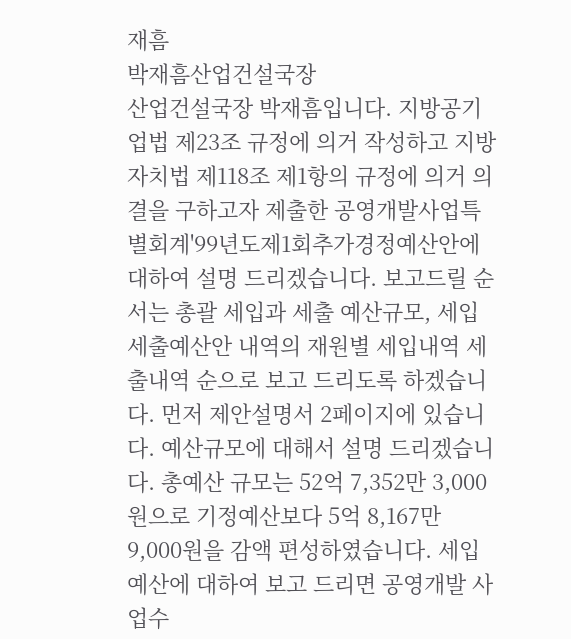재흠
박재흠산업건설국장
산업건설국장 박재흠입니다. 지방공기업법 제23조 규정에 의거 작성하고 지방자치법 제118조 제1항의 규정에 의거 의결을 구하고자 제출한 공영개발사업특별회계'99년도제1회추가경정예산안에 대하여 설명 드리겠습니다. 보고드릴 순서는 총괄 세입과 세출 예산규모, 세입세출예산안 내역의 재원별 세입내역 세출내역 순으로 보고 드리도록 하겠습니다. 먼저 제안설명서 2페이지에 있습니다. 예산규모에 대해서 설명 드리겠습니다. 총예산 규모는 52억 7,352만 3,000원으로 기정예산보다 5억 8,167만 9,000원을 감액 편성하였습니다. 세입예산에 대하여 보고 드리면 공영개발 사업수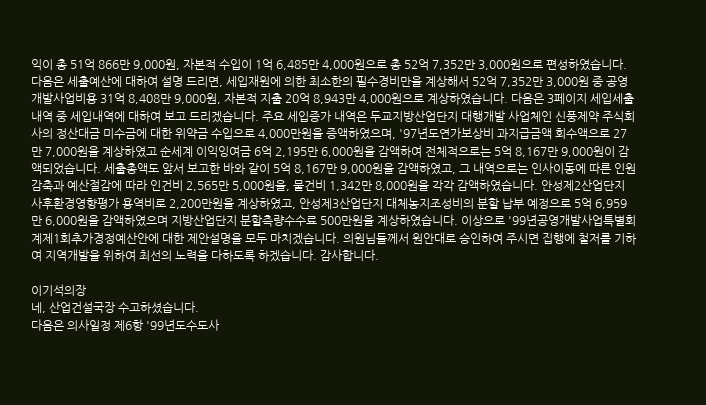익이 총 51억 866만 9,000원, 자본적 수입이 1억 6,485만 4,000원으로 총 52억 7,352만 3,000원으로 편성하였습니다. 다음은 세출예산에 대하여 설명 드리면, 세입재원에 의한 최소한의 필수경비만을 계상해서 52억 7,352만 3,000원 중 공영개발사업비용 31억 8,408만 9,000원, 자본적 지출 20억 8,943만 4,000원으로 계상하였습니다. 다음은 3페이지 세입세출내역 중 세입내역에 대하여 보고 드리겠습니다. 주요 세입증가 내역은 두교지방산업단지 대행개발 사업체인 신풍제약 주식회사의 정산대금 미수금에 대한 위약금 수입으로 4,000만원을 증액하였으며, '97년도연가보상비 과지급금액 회수액으로 27만 7,000원을 계상하였고 순세계 이익잉여금 6억 2,195만 6,000원을 감액하여 전체적으로는 5억 8,167만 9,000원이 감액되었습니다. 세출총액도 앞서 보고한 바와 같이 5억 8,167만 9,000원을 감액하였고, 그 내역으로는 인사이동에 따른 인원감축과 예산절감에 따라 인건비 2,565만 5,000원을, 물건비 1,342만 8,000원을 각각 감액하였습니다. 안성제2산업단지 사후환경영향평가 용역비로 2,200만원을 계상하였고, 안성제3산업단지 대체농지조성비의 분할 납부 예정으로 5억 6,959만 6,000원을 감액하였으며 지방산업단지 분할측량수수료 500만원을 계상하였습니다. 이상으로 '99년공영개발사업특별회계제1회추가경정예산안에 대한 제안설명을 모두 마치겠습니다. 의원님들께서 원안대로 승인하여 주시면 집행에 철저를 기하여 지역개발을 위하여 최선의 노력을 다하도록 하겠습니다. 감사합니다.

이기석의장
네, 산업건설국장 수고하셨습니다.
다음은 의사일정 제6항 '99년도수도사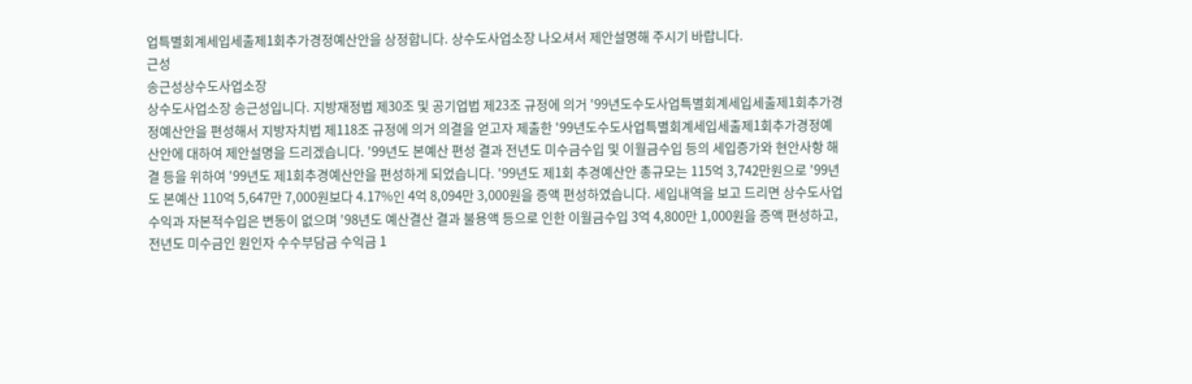업특별회계세입세출제1회추가경정예산안을 상정합니다. 상수도사업소장 나오셔서 제안설명해 주시기 바랍니다.
근성
송근성상수도사업소장
상수도사업소장 송근성입니다. 지방재정법 제30조 및 공기업법 제23조 규정에 의거 '99년도수도사업특별회계세입세출제1회추가경정예산안을 편성해서 지방자치법 제118조 규정에 의거 의결을 얻고자 제출한 '99년도수도사업특별회계세입세출제1회추가경정예산안에 대하여 제안설명을 드리겠습니다. '99년도 본예산 편성 결과 전년도 미수금수입 및 이월금수입 등의 세입증가와 현안사항 해결 등을 위하여 '99년도 제1회추경예산안을 편성하게 되었습니다. '99년도 제1회 추경예산안 총규모는 115억 3,742만원으로 '99년도 본예산 110억 5,647만 7,000원보다 4.17%인 4억 8,094만 3,000원을 증액 편성하였습니다. 세입내역을 보고 드리면 상수도사업수익과 자본적수입은 변동이 없으며 '98년도 예산결산 결과 불용액 등으로 인한 이월금수입 3억 4,800만 1,000원을 증액 편성하고, 전년도 미수금인 원인자 수수부담금 수익금 1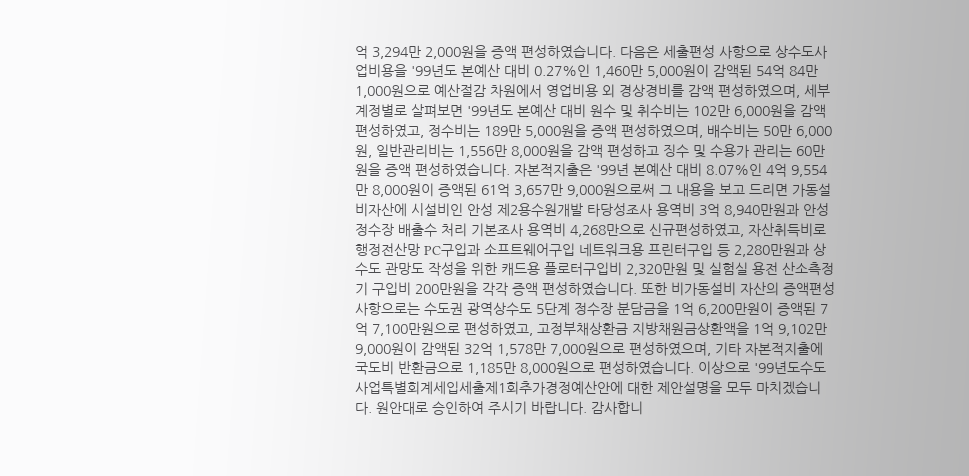억 3,294만 2,000원을 증액 편성하였습니다. 다음은 세출편성 사항으로 상수도사업비용을 '99년도 본예산 대비 0.27%인 1,460만 5,000원이 감액된 54억 84만 1,000원으로 예산절감 차원에서 영업비용 외 경상경비를 감액 편성하였으며, 세부 계정별로 살펴보면 '99년도 본예산 대비 원수 및 취수비는 102만 6,000원을 감액 편성하였고, 정수비는 189만 5,000원을 증액 편성하였으며, 배수비는 50만 6,000원, 일반관리비는 1,556만 8,000원을 감액 편성하고 징수 및 수용가 관리는 60만원을 증액 편성하였습니다. 자본적지출은 '99년 본예산 대비 8.07%인 4억 9,554만 8,000원이 증액된 61억 3,657만 9,000원으로써 그 내용을 보고 드리면 가동설비자산에 시설비인 안성 제2용수원개발 타당성조사 용역비 3억 8,940만원과 안성 정수장 배출수 처리 기본조사 용역비 4,268만으로 신규편성하였고, 자산취득비로 행정전산망 PC구입과 소프트웨어구입 네트워크용 프린터구입 등 2,280만원과 상수도 관망도 작성을 위한 캐드용 플로터구입비 2,320만원 및 실험실 용전 산소측정기 구입비 200만원을 각각 증액 편성하였습니다. 또한 비가동설비 자산의 증액편성 사항으로는 수도권 광역상수도 5단계 정수장 분담금을 1억 6,200만원이 증액된 7억 7,100만원으로 편성하였고, 고정부채상환금 지방채원금상환액을 1억 9,102만 9,000원이 감액된 32억 1,578만 7,000원으로 편성하였으며, 기타 자본적지출에 국도비 반환금으로 1,185만 8,000원으로 편성하였습니다. 이상으로 '99년도수도사업특별회계세입세출제1회추가경정예산안에 대한 제안설명을 모두 마치겠습니다. 원안대로 승인하여 주시기 바랍니다. 감사합니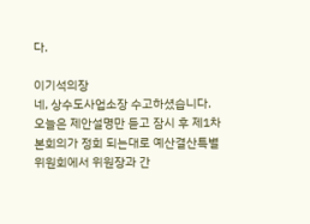다.

이기석의장
네, 상수도사업소장 수고하셨습니다. 오늘은 제안설명만 듣고 잠시 후 제1차 본회의가 정회 되는대로 예산결산특별위원회에서 위원장과 간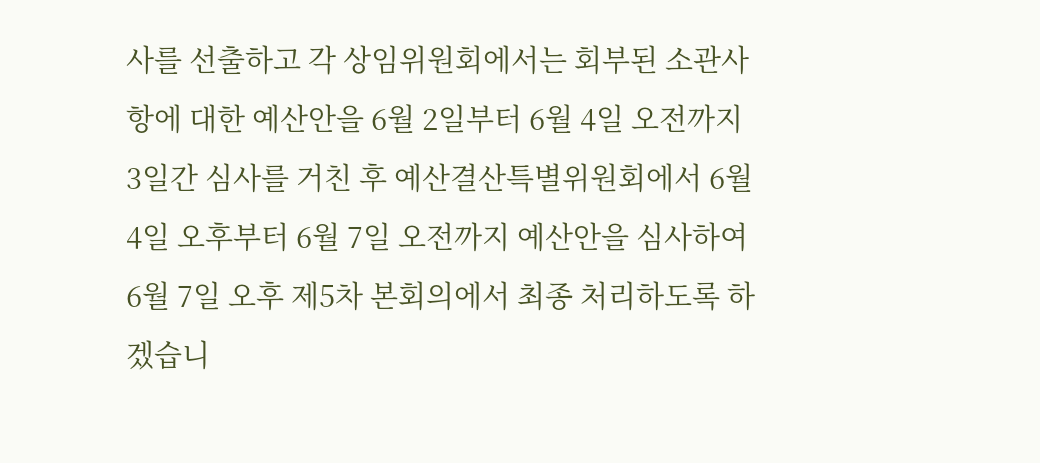사를 선출하고 각 상임위원회에서는 회부된 소관사항에 대한 예산안을 6월 2일부터 6월 4일 오전까지 3일간 심사를 거친 후 예산결산특별위원회에서 6월 4일 오후부터 6월 7일 오전까지 예산안을 심사하여 6월 7일 오후 제5차 본회의에서 최종 처리하도록 하겠습니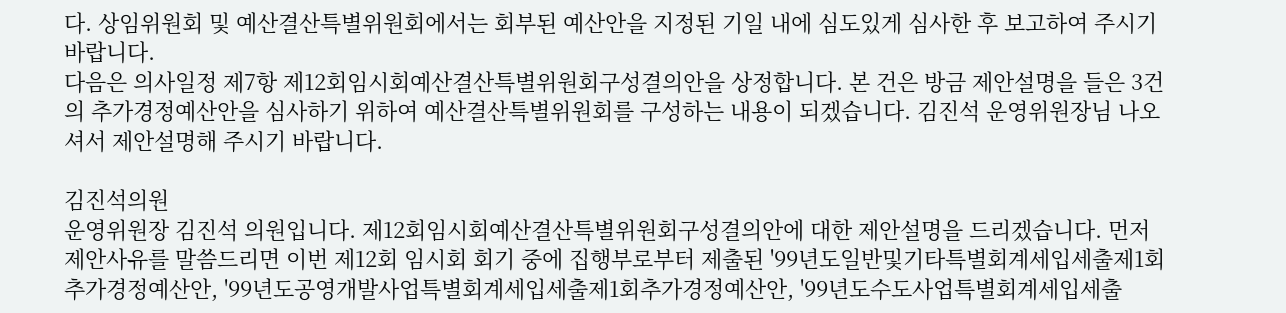다. 상임위원회 및 예산결산특별위원회에서는 회부된 예산안을 지정된 기일 내에 심도있게 심사한 후 보고하여 주시기 바랍니다.
다음은 의사일정 제7항 제12회임시회예산결산특별위원회구성결의안을 상정합니다. 본 건은 방금 제안설명을 들은 3건의 추가경정예산안을 심사하기 위하여 예산결산특별위원회를 구성하는 내용이 되겠습니다. 김진석 운영위원장님 나오셔서 제안설명해 주시기 바랍니다.

김진석의원
운영위원장 김진석 의원입니다. 제12회임시회예산결산특별위원회구성결의안에 대한 제안설명을 드리겠습니다. 먼저 제안사유를 말씀드리면 이번 제12회 임시회 회기 중에 집행부로부터 제출된 '99년도일반및기타특별회계세입세출제1회추가경정예산안, '99년도공영개발사업특별회계세입세출제1회추가경정예산안, '99년도수도사업특별회계세입세출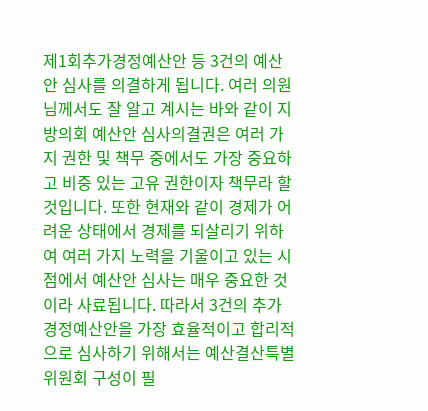제1회추가경정예산안 등 3건의 예산안 심사를 의결하게 됩니다. 여러 의원님께서도 잘 알고 계시는 바와 같이 지방의회 예산안 심사의결권은 여러 가지 권한 및 책무 중에서도 가장 중요하고 비중 있는 고유 권한이자 책무라 할 것입니다. 또한 현재와 같이 경제가 어려운 상태에서 경제를 되살리기 위하여 여러 가지 노력을 기울이고 있는 시점에서 예산안 심사는 매우 중요한 것이라 사료됩니다. 따라서 3건의 추가경정예산안을 가장 효율적이고 합리적으로 심사하기 위해서는 예산결산특별위원회 구성이 필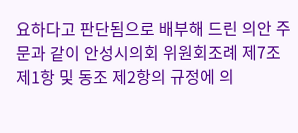요하다고 판단됨으로 배부해 드린 의안 주문과 같이 안성시의회 위원회조례 제7조 제1항 및 동조 제2항의 규정에 의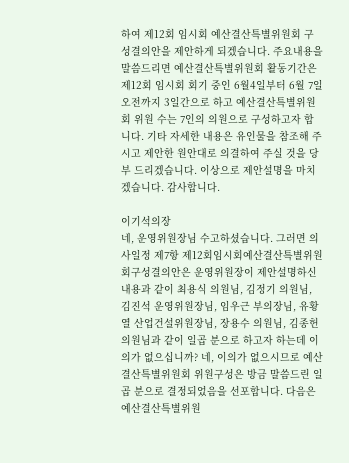하여 제12회 임시회 예산결산특별위원회 구성결의안을 제안하게 되겠습니다. 주요내용을 말씀드리면 예산결산특별위원회 활동기간은 제12회 임시회 회기 중인 6월4일부터 6월 7일 오전까지 3일간으로 하고 예산결산특별위원회 위원 수는 7인의 의원으로 구성하고자 합니다. 기타 자세한 내용은 유인물을 참조해 주시고 제안한 원안대로 의결하여 주실 것을 당부 드리겠습니다. 이상으로 제안설명을 마치겠습니다. 감사합니다.

이기석의장
네, 운영위원장님 수고하셨습니다. 그러면 의사일정 제7항 제12회임시회예산결산특별위원회구성결의안은 운영위원장이 제안설명하신 내용과 같이 최용식 의원님, 김정기 의원님, 김진석 운영위원장님, 임우근 부의장님, 유황열 산업건설위원장님, 장용수 의원님, 김종헌 의원님과 같이 일곱 분으로 하고자 하는데 이의가 없으십니까? 네, 이의가 없으시므로 예산결산특별위원회 위원구성은 방금 말씀드린 일곱 분으로 결정되었음을 선포합니다. 다음은 예산결산특별위원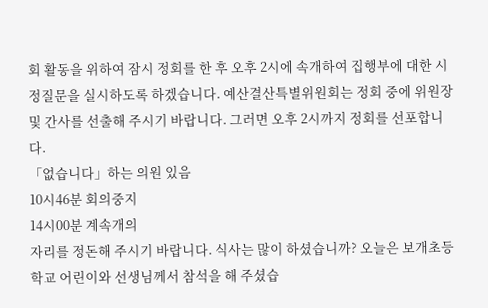회 활동을 위하여 잠시 정회를 한 후 오후 2시에 속개하여 집행부에 대한 시정질문을 실시하도록 하겠습니다. 예산결산특별위원회는 정회 중에 위원장 및 간사를 선출해 주시기 바랍니다. 그러면 오후 2시까지 정회를 선포합니다.
「없습니다」하는 의원 있음
10시46분 회의중지
14시00분 계속개의
자리를 정돈해 주시기 바랍니다. 식사는 많이 하셨습니까? 오늘은 보개초등학교 어린이와 선생님께서 참석을 해 주셨습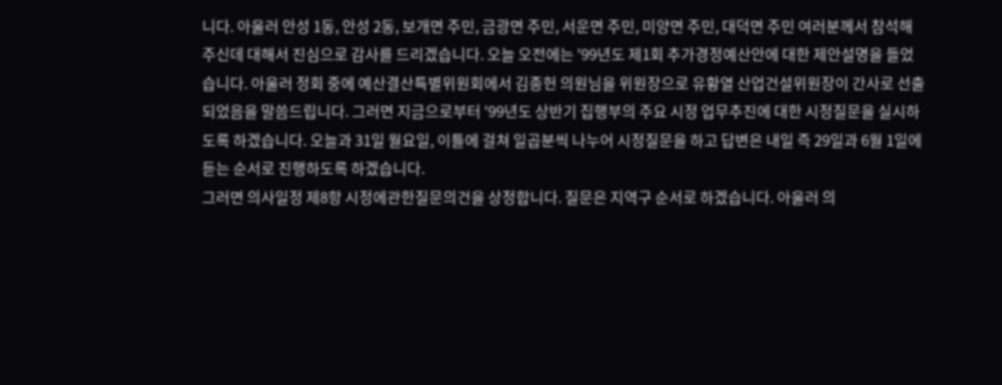니다. 아울러 안성 1동, 안성 2동, 보개면 주민, 금광면 주민, 서운면 주민, 미양면 주민, 대덕면 주민 여러분께서 참석해 주신데 대해서 진심으로 감사를 드리겠습니다. 오늘 오전에는 '99년도 제1회 추가경정예산안에 대한 제안설명을 들었습니다. 아울러 정회 중에 예산결산특별위원회에서 김종헌 의원님을 위원장으로 유황열 산업건설위원장이 간사로 선출되었음을 말씀드립니다. 그러면 지금으로부터 '99년도 상반기 집행부의 주요 시정 업무추진에 대한 시정질문을 실시하도록 하겠습니다. 오늘과 31일 월요일, 이틀에 걸쳐 일곱분씩 나누어 시정질문을 하고 답변은 내일 즉 29일과 6월 1일에 듣는 순서로 진행하도록 하겠습니다.
그러면 의사일정 제8항 시정에관한질문의건을 상정합니다. 질문은 지역구 순서로 하겠습니다. 아울러 의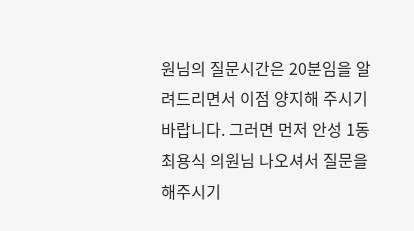원님의 질문시간은 20분임을 알려드리면서 이점 양지해 주시기 바랍니다. 그러면 먼저 안성 1동 최용식 의원님 나오셔서 질문을 해주시기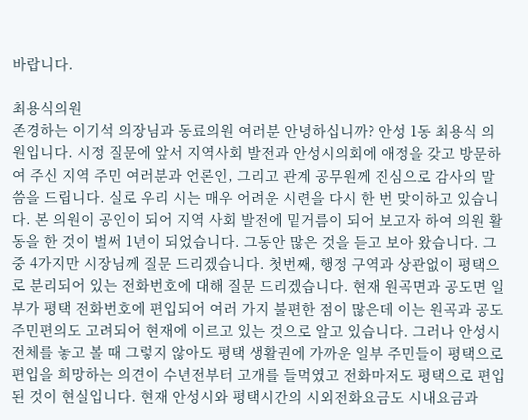바랍니다.

최용식의원
존경하는 이기석 의장님과 동료의원 여러분 안녕하십니까? 안성 1동 최용식 의원입니다. 시정 질문에 앞서 지역사회 발전과 안성시의회에 애정을 갖고 방문하여 주신 지역 주민 여러분과 언론인, 그리고 관계 공무원께 진심으로 감사의 말씀을 드립니다. 실로 우리 시는 매우 어려운 시련을 다시 한 번 맞이하고 있습니다. 본 의원이 공인이 되어 지역 사회 발전에 밑거름이 되어 보고자 하여 의원 활동을 한 것이 벌써 1년이 되었습니다. 그동안 많은 것을 듣고 보아 왔습니다. 그중 4가지만 시장님께 질문 드리겠습니다. 첫번째, 행정 구역과 상관없이 평택으로 분리되어 있는 전화번호에 대해 질문 드리겠습니다. 현재 원곡면과 공도면 일부가 평택 전화번호에 편입되어 여러 가지 불편한 점이 많은데 이는 원곡과 공도 주민편의도 고려되어 현재에 이르고 있는 것으로 알고 있습니다. 그러나 안성시 전체를 놓고 볼 때 그렇지 않아도 평택 생활권에 가까운 일부 주민들이 평택으로 편입을 희망하는 의견이 수년전부터 고개를 들먹였고 전화마저도 평택으로 편입된 것이 현실입니다. 현재 안성시와 평택시간의 시외전화요금도 시내요금과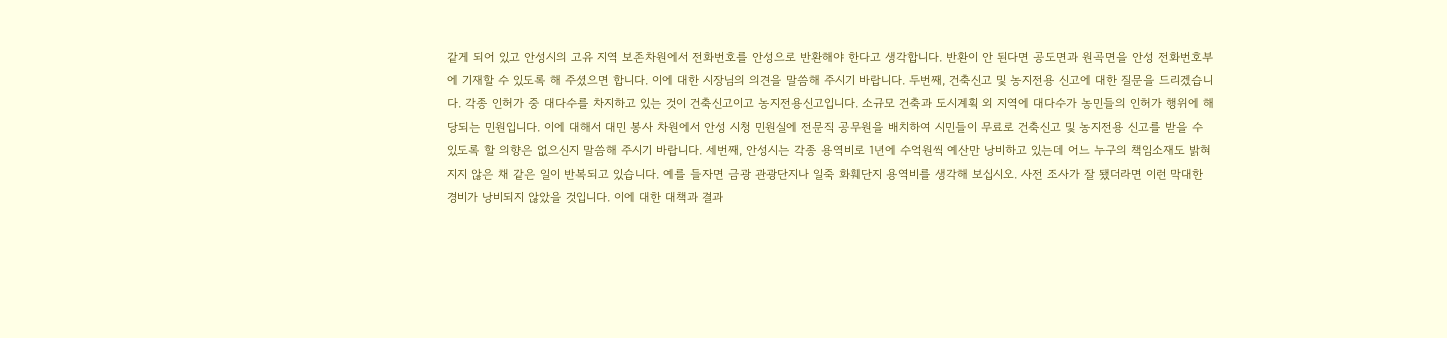같게 되어 있고 안성시의 고유 지역 보존차원에서 전화번호를 안성으로 반환해야 한다고 생각합니다. 반환이 안 된다면 공도면과 원곡면을 안성 전화번호부에 기재할 수 있도록 해 주셨으면 합니다. 이에 대한 시장님의 의견을 말씀해 주시기 바랍니다. 두번째, 건축신고 및 농지전용 신고에 대한 질문을 드리겠습니다. 각종 인허가 중 대다수를 차지하고 있는 것이 건축신고이고 농지전용신고입니다. 소규모 건축과 도시계획 외 지역에 대다수가 농민들의 인허가 행위에 해당되는 민원입니다. 이에 대해서 대민 봉사 차원에서 안성 시청 민원실에 전문직 공무원을 배치하여 시민들이 무료로 건축신고 및 농지전용 신고를 받을 수 있도록 할 의향은 없으신지 말씀해 주시기 바랍니다. 세번째, 안성시는 각종 용역비로 1년에 수억원씩 예산만 낭비하고 있는데 어느 누구의 책임소재도 밝혀지지 않은 채 같은 일이 반복되고 있습니다. 예를 들자면 금광 관광단지나 일죽 화훼단지 용역비를 생각해 보십시오. 사전 조사가 잘 됐더라면 이런 막대한 경비가 낭비되지 않았을 것입니다. 이에 대한 대책과 결과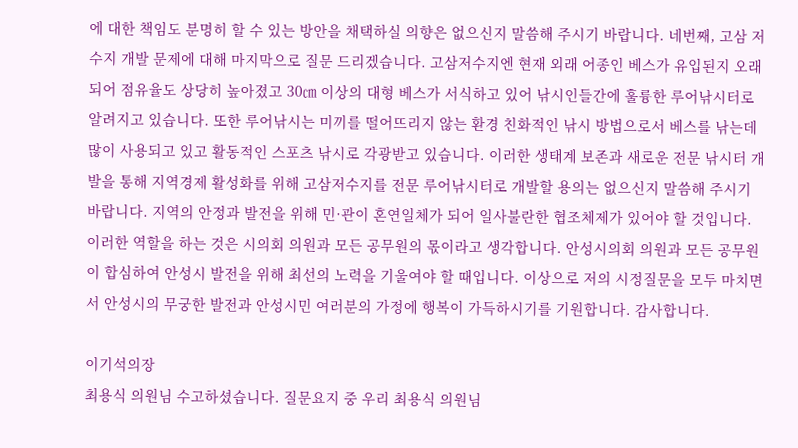에 대한 책임도 분명히 할 수 있는 방안을 채택하실 의향은 없으신지 말씀해 주시기 바랍니다. 네번째, 고삼 저수지 개발 문제에 대해 마지막으로 질문 드리겠습니다. 고삼저수지엔 현재 외래 어종인 베스가 유입된지 오래되어 점유율도 상당히 높아졌고 30㎝ 이상의 대형 베스가 서식하고 있어 낚시인들간에 훌륭한 루어낚시터로 알려지고 있습니다. 또한 루어낚시는 미끼를 떨어뜨리지 않는 환경 친화적인 낚시 방법으로서 베스를 낚는데 많이 사용되고 있고 활동적인 스포츠 낚시로 각광받고 있습니다. 이러한 생태계 보존과 새로운 전문 낚시터 개발을 통해 지역경제 활성화를 위해 고삼저수지를 전문 루어낚시터로 개발할 용의는 없으신지 말씀해 주시기 바랍니다. 지역의 안정과 발전을 위해 민·관이 혼연일체가 되어 일사불란한 협조체제가 있어야 할 것입니다. 이러한 역할을 하는 것은 시의회 의원과 모든 공무원의 몫이라고 생각합니다. 안성시의회 의원과 모든 공무원이 합심하여 안성시 발전을 위해 최선의 노력을 기울여야 할 때입니다. 이상으로 저의 시정질문을 모두 마치면서 안성시의 무궁한 발전과 안성시민 여러분의 가정에 행복이 가득하시기를 기원합니다. 감사합니다.

이기석의장
최용식 의원님 수고하셨습니다. 질문요지 중 우리 최용식 의원님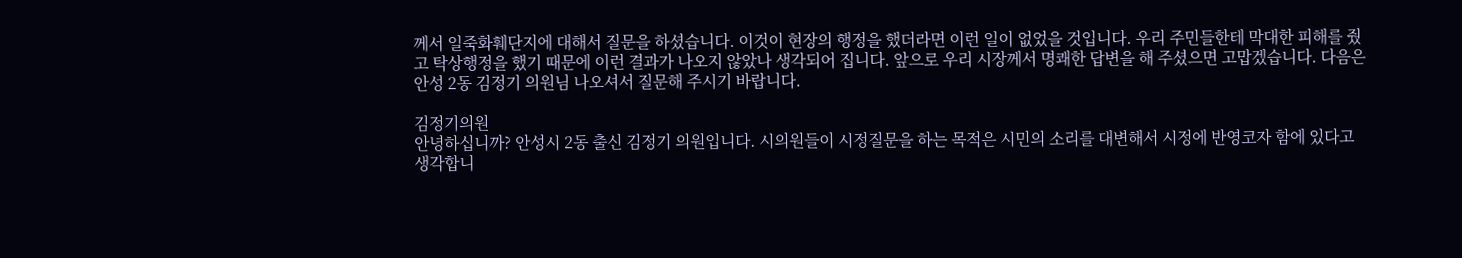께서 일죽화훼단지에 대해서 질문을 하셨습니다. 이것이 현장의 행정을 했더라면 이런 일이 없었을 것입니다. 우리 주민들한테 막대한 피해를 줬고 탁상행정을 했기 때문에 이런 결과가 나오지 않았나 생각되어 집니다. 앞으로 우리 시장께서 명쾌한 답변을 해 주셨으면 고맙겠습니다. 다음은 안성 2동 김정기 의원님 나오셔서 질문해 주시기 바랍니다.

김정기의원
안녕하십니까? 안성시 2동 출신 김정기 의원입니다. 시의원들이 시정질문을 하는 목적은 시민의 소리를 대변해서 시정에 반영코자 함에 있다고 생각합니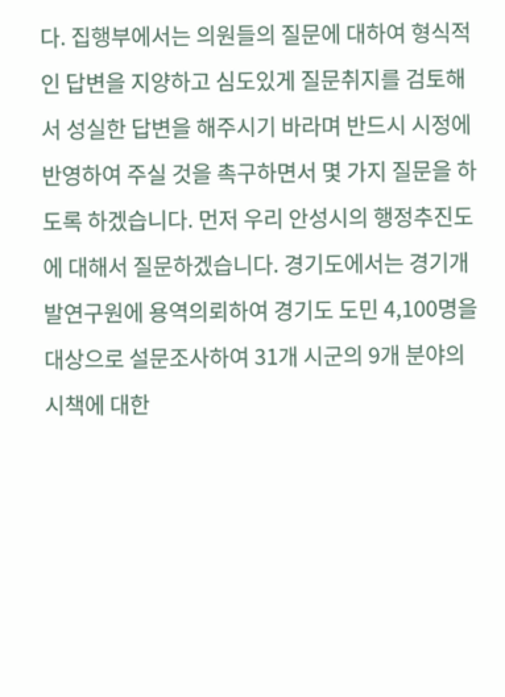다. 집행부에서는 의원들의 질문에 대하여 형식적인 답변을 지양하고 심도있게 질문취지를 검토해서 성실한 답변을 해주시기 바라며 반드시 시정에 반영하여 주실 것을 촉구하면서 몇 가지 질문을 하도록 하겠습니다. 먼저 우리 안성시의 행정추진도에 대해서 질문하겠습니다. 경기도에서는 경기개발연구원에 용역의뢰하여 경기도 도민 4,100명을 대상으로 설문조사하여 31개 시군의 9개 분야의 시책에 대한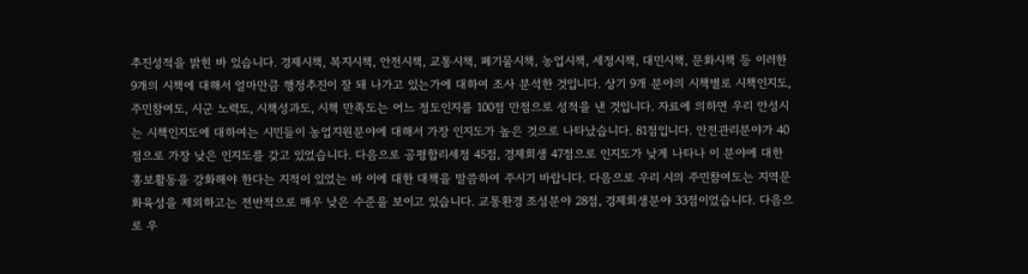추진성적을 밝힌 바 있습니다. 경제시책, 복지시책, 안전시책, 교통시책, 폐기물시책, 농업시책, 세정시책, 대민시책, 문화시책 등 이러한 9개의 시책에 대해서 얼마만큼 행정추진이 잘 돼 나가고 있는가에 대하여 조사 분석한 것입니다. 상기 9개 분야의 시책별로 시책인지도, 주민참여도, 시군 노력도, 시책성과도, 시책 만족도는 어느 정도인지를 100점 만점으로 성적을 낸 것입니다. 자료에 의하면 우리 안성시는 시책인지도에 대하여는 시민들이 농업지원분야에 대해서 가장 인지도가 높은 것으로 나타났습니다. 81점입니다. 안전관리분야가 40점으로 가장 낮은 인지도를 갖고 있었습니다. 다음으로 공평합리세정 45점, 경제회생 47점으로 인지도가 낮게 나타나 이 분야에 대한 홍보활동을 강화해야 한다는 지적이 있었는 바 이에 대한 대책을 말씀하여 주시기 바랍니다. 다음으로 우리 시의 주민참여도는 지역문화육성을 제외하고는 전반적으로 매우 낮은 수준을 보이고 있습니다. 교통환경 조성분야 28점, 경제회생분야 33점이었습니다. 다음으로 우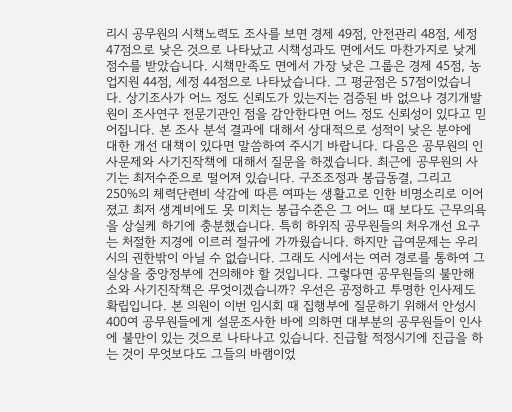리시 공무원의 시책노력도 조사를 보면 경제 49점, 안전관리 48점, 세정 47점으로 낮은 것으로 나타났고 시책성과도 면에서도 마찬가지로 낮게 점수를 받았습니다. 시책만족도 면에서 가장 낮은 그룹은 경제 45점, 농업지원 44점, 세정 44점으로 나타났습니다. 그 평균점은 57점이었습니다. 상기조사가 어느 정도 신뢰도가 있는지는 검증된 바 없으나 경기개발원이 조사연구 전문기관인 점을 감안한다면 어느 정도 신뢰성이 있다고 믿어집니다. 본 조사 분석 결과에 대해서 상대적으로 성적이 낮은 분야에 대한 개선 대책이 있다면 말씀하여 주시기 바랍니다. 다음은 공무원의 인사문제와 사기진작책에 대해서 질문을 하겠습니다. 최근에 공무원의 사기는 최저수준으로 떨어져 있습니다. 구조조정과 봉급동결, 그리고 250%의 체력단련비 삭감에 따른 여파는 생활고로 인한 비명소리로 이어졌고 최저 생계비에도 못 미치는 봉급수준은 그 어느 때 보다도 근무의욕을 상실케 하기에 충분했습니다. 특히 하위직 공무원들의 처우개선 요구는 처절한 지경에 이르러 절규에 가까웠습니다. 하지만 급여문제는 우리시의 권한밖이 아닐 수 없습니다. 그래도 시에서는 여러 경로를 통하여 그 실상을 중앙정부에 건의해야 할 것입니다. 그렇다면 공무원들의 불만해소와 사기진작책은 무엇이겠습니까? 우선은 공정하고 투명한 인사제도 확립입니다. 본 의원이 이번 임시회 때 집행부에 질문하기 위해서 안성시 400여 공무원들에게 설문조사한 바에 의하면 대부분의 공무원들이 인사에 불만이 있는 것으로 나타나고 있습니다. 진급할 적정시기에 진급을 하는 것이 무엇보다도 그들의 바램이었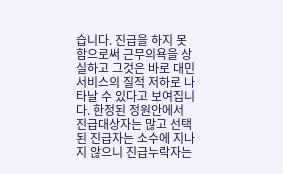습니다. 진급을 하지 못함으로써 근무의욕을 상실하고 그것은 바로 대민서비스의 질적 저하로 나타날 수 있다고 보여집니다. 한정된 정원안에서 진급대상자는 많고 선택된 진급자는 소수에 지나지 않으니 진급누락자는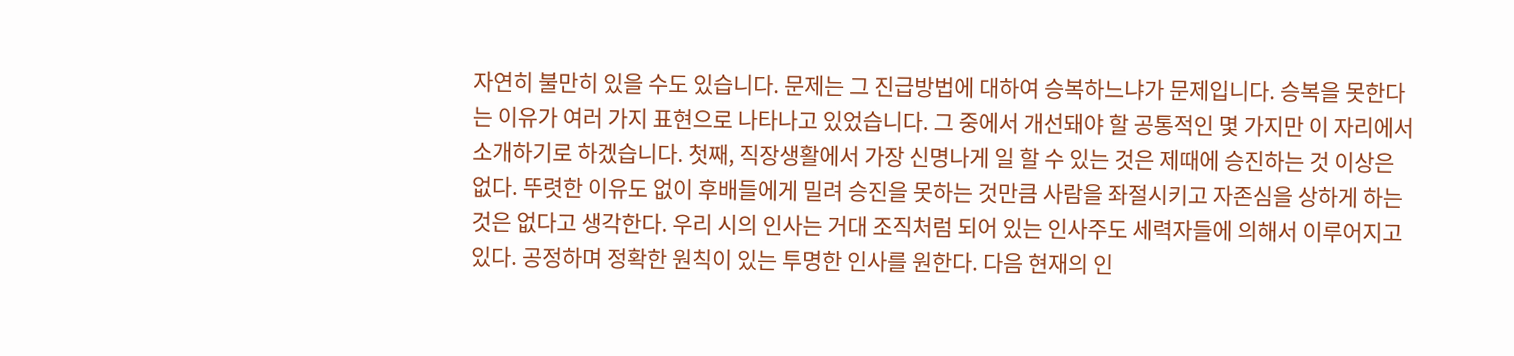자연히 불만히 있을 수도 있습니다. 문제는 그 진급방법에 대하여 승복하느냐가 문제입니다. 승복을 못한다는 이유가 여러 가지 표현으로 나타나고 있었습니다. 그 중에서 개선돼야 할 공통적인 몇 가지만 이 자리에서 소개하기로 하겠습니다. 첫째, 직장생활에서 가장 신명나게 일 할 수 있는 것은 제때에 승진하는 것 이상은 없다. 뚜렷한 이유도 없이 후배들에게 밀려 승진을 못하는 것만큼 사람을 좌절시키고 자존심을 상하게 하는 것은 없다고 생각한다. 우리 시의 인사는 거대 조직처럼 되어 있는 인사주도 세력자들에 의해서 이루어지고 있다. 공정하며 정확한 원칙이 있는 투명한 인사를 원한다. 다음 현재의 인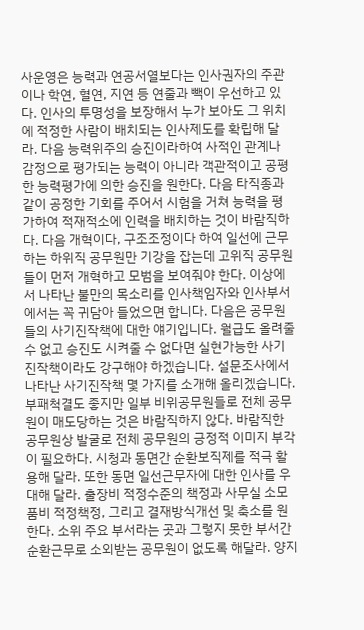사운영은 능력과 연공서열보다는 인사권자의 주관이나 학연, 혈연, 지연 등 연줄과 빽이 우선하고 있다. 인사의 투명성을 보장해서 누가 보아도 그 위치에 적정한 사람이 배치되는 인사제도를 확립해 달라. 다음 능력위주의 승진이라하여 사적인 관계나 감정으로 평가되는 능력이 아니라 객관적이고 공평한 능력평가에 의한 승진을 원한다. 다음 타직종과 같이 공정한 기회를 주어서 시험을 거쳐 능력을 평가하여 적재적소에 인력을 배치하는 것이 바람직하다. 다음 개혁이다, 구조조정이다 하여 일선에 근무하는 하위직 공무원만 기강을 잡는데 고위직 공무원들이 먼저 개혁하고 모범을 보여줘야 한다. 이상에서 나타난 불만의 목소리를 인사책임자와 인사부서에서는 꼭 귀담아 들었으면 합니다. 다음은 공무원들의 사기진작책에 대한 얘기입니다. 월급도 올려줄 수 없고 승진도 시켜줄 수 없다면 실현가능한 사기진작책이라도 강구해야 하겠습니다. 설문조사에서 나타난 사기진작책 몇 가지를 소개해 올리겠습니다. 부패척결도 좋지만 일부 비위공무원들로 전체 공무원이 매도당하는 것은 바람직하지 않다. 바람직한 공무원상 발굴로 전체 공무원의 긍정적 이미지 부각이 필요하다. 시청과 동면간 순환보직제를 적극 활용해 달라. 또한 동면 일선근무자에 대한 인사를 우대해 달라. 출장비 적정수준의 책정과 사무실 소모품비 적정책정, 그리고 결재방식개선 및 축소를 원한다. 소위 주요 부서라는 곳과 그렇지 못한 부서간 순환근무로 소외받는 공무원이 없도록 해달라. 양지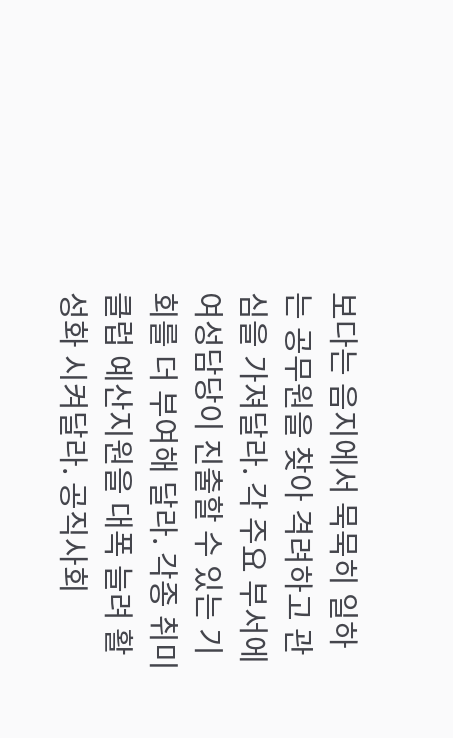보다는 음지에서 묵묵히 일하는 공무원을 찾아 격려하고 관심을 가져달라. 각 주요 부서에 여성담당이 진출할 수 있는 기회를 더 부여해 달라. 각종 취미클럽 예산지원을 대폭 늘려 활성화 시켜달라. 공직사회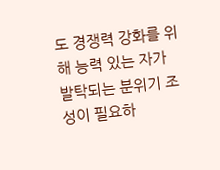도 경쟁력 강화를 위해 능력 있는 자가 발탁되는 분위기 조성이 필요하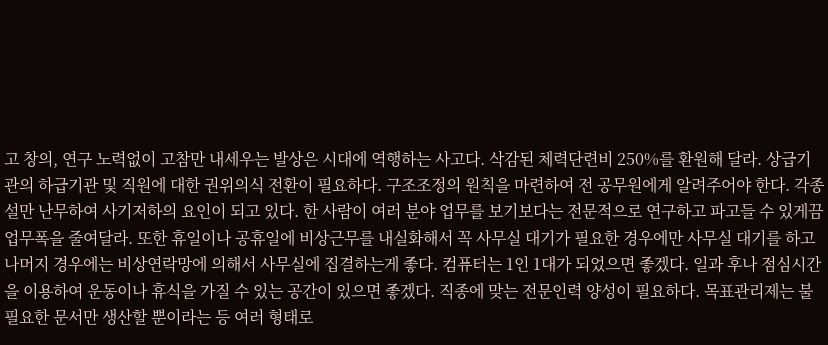고 창의, 연구 노력없이 고참만 내세우는 발상은 시대에 역행하는 사고다. 삭감된 체력단련비 250%를 환원해 달라. 상급기관의 하급기관 및 직원에 대한 권위의식 전환이 필요하다. 구조조정의 원칙을 마련하여 전 공무원에게 알려주어야 한다. 각종 설만 난무하여 사기저하의 요인이 되고 있다. 한 사람이 여러 분야 업무를 보기보다는 전문적으로 연구하고 파고들 수 있게끔 업무폭을 줄여달라. 또한 휴일이나 공휴일에 비상근무를 내실화해서 꼭 사무실 대기가 필요한 경우에만 사무실 대기를 하고 나머지 경우에는 비상연락망에 의해서 사무실에 집결하는게 좋다. 컴퓨터는 1인 1대가 되었으면 좋겠다. 일과 후나 점심시간을 이용하여 운동이나 휴식을 가질 수 있는 공간이 있으면 좋겠다. 직종에 맞는 전문인력 양성이 필요하다. 목표관리제는 불필요한 문서만 생산할 뿐이라는 등 여러 형태로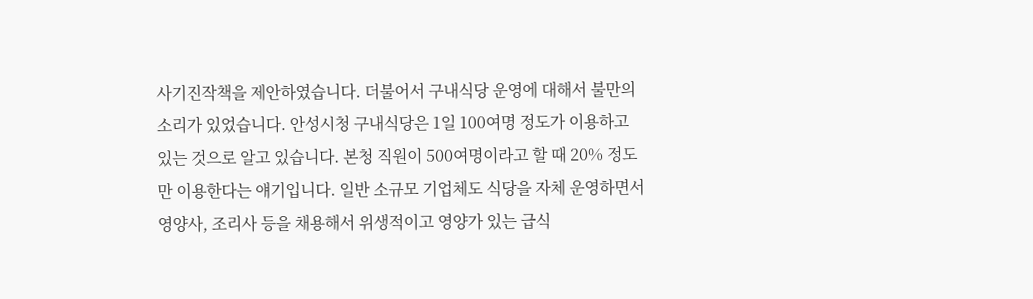사기진작책을 제안하였습니다. 더불어서 구내식당 운영에 대해서 불만의 소리가 있었습니다. 안성시청 구내식당은 1일 100여명 정도가 이용하고 있는 것으로 알고 있습니다. 본청 직원이 500여명이라고 할 때 20% 정도만 이용한다는 얘기입니다. 일반 소규모 기업체도 식당을 자체 운영하면서 영양사, 조리사 등을 채용해서 위생적이고 영양가 있는 급식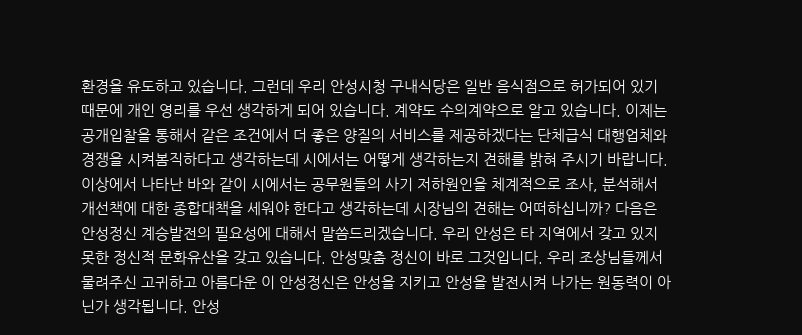환경을 유도하고 있습니다. 그런데 우리 안성시청 구내식당은 일반 음식점으로 허가되어 있기 때문에 개인 영리를 우선 생각하게 되어 있습니다. 계약도 수의계약으로 알고 있습니다. 이제는 공개입찰을 통해서 같은 조건에서 더 좋은 양질의 서비스를 제공하겠다는 단체급식 대행업체와 경쟁을 시켜봄직하다고 생각하는데 시에서는 어떻게 생각하는지 견해를 밝혀 주시기 바랍니다. 이상에서 나타난 바와 같이 시에서는 공무원들의 사기 저하원인을 체계적으로 조사, 분석해서 개선책에 대한 종합대책을 세워야 한다고 생각하는데 시장님의 견해는 어떠하십니까? 다음은 안성정신 계승발전의 필요성에 대해서 말씀드리겠습니다. 우리 안성은 타 지역에서 갖고 있지 못한 정신적 문화유산을 갖고 있습니다. 안성맞춤 정신이 바로 그것입니다. 우리 조상님들께서 물려주신 고귀하고 아름다운 이 안성정신은 안성을 지키고 안성을 발전시켜 나가는 원동력이 아닌가 생각됩니다. 안성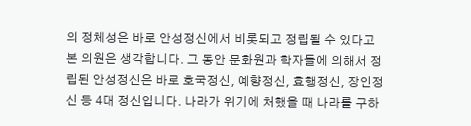의 정체성은 바로 안성정신에서 비롯되고 정립될 수 있다고 본 의원은 생각합니다. 그 동안 문화원과 학자들에 의해서 정립된 안성정신은 바로 호국정신, 예향정신, 효행정신, 장인정신 등 4대 정신입니다. 나라가 위기에 처했을 때 나라를 구하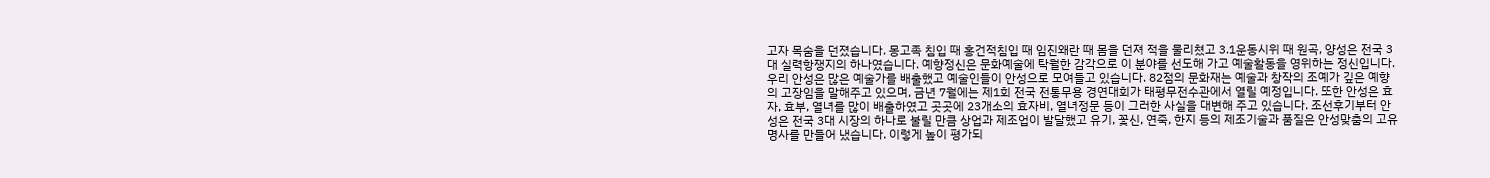고자 목숨을 던졌습니다. 몽고족 침입 때 홍건적침입 때 임진왜란 때 몸을 던져 적을 물리쳤고 3.1운동시위 때 원곡, 양성은 전국 3대 실력항쟁지의 하나였습니다. 예향정신은 문화예술에 탁월한 감각으로 이 분야를 선도해 가고 예술활동을 영위하는 정신입니다. 우리 안성은 많은 예술가를 배출했고 예술인들이 안성으로 모여들고 있습니다. 82점의 문화재는 예술과 창작의 조예가 깊은 예향의 고장임을 말해주고 있으며, 금년 7월에는 제1회 전국 전통무용 경연대회가 태평무전수관에서 열릴 예정입니다. 또한 안성은 효자, 효부, 열녀를 많이 배출하였고 곳곳에 23개소의 효자비, 열녀정문 등이 그러한 사실을 대변해 주고 있습니다. 조선후기부터 안성은 전국 3대 시장의 하나로 불릴 만큼 상업과 제조업이 발달했고 유기, 꽃신, 연죽, 한지 등의 제조기술과 품질은 안성맞춤의 고유명사를 만들어 냈습니다. 이렇게 높이 평가되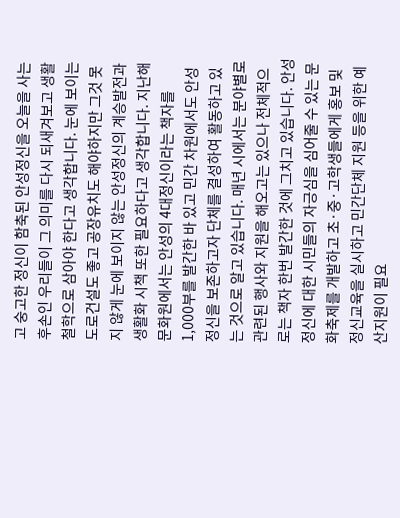고 숭고한 정신이 함축된 안성정신을 오늘을 사는 후손인 우리들이 그 의미를 다시 되새겨보고 생활 철학으로 삼아야 한다고 생각합니다. 눈에 보이는 도로건설도 좋고 공장유치도 해야하지만 그것 못지 않게 눈에 보이지 않는 안성정신의 계승발전과 생활화 시책 또한 필요하다고 생각합니다. 지난해 문화원에서는 안성의 4대정신이라는 책자를 1,000부를 발간한 바 있고 민간 차원에서도 안성 정신을 보존하고자 단체를 결성하여 활동하고 있는 것으로 알고 있습니다. 매년 시에서는 분야별로 관련된 행사와 지원을 해오고는 있으나 전체적으로는 책자 한번 발간한 것에 그치고 있습니다. 안성정신에 대한 시민들의 자긍심을 심어줄 수 있는 문화축제를 개발하고 초·중·고학생들에게 홍보 및 정신교육을 실시하고 민간단체 지원 등을 위한 예산지원이 필요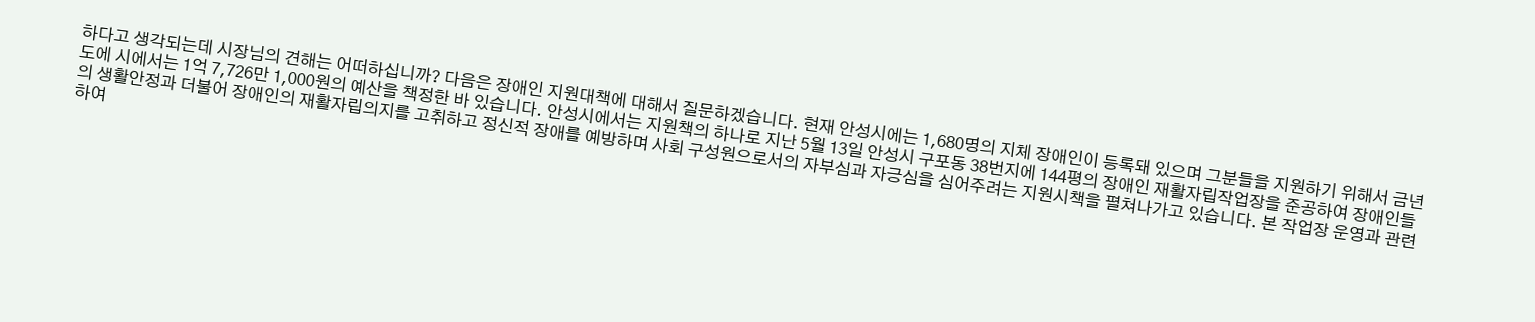하다고 생각되는데 시장님의 견해는 어떠하십니까? 다음은 장애인 지원대책에 대해서 질문하겠습니다. 현재 안성시에는 1,680명의 지체 장애인이 등록돼 있으며 그분들을 지원하기 위해서 금년도에 시에서는 1억 7,726만 1,000원의 예산을 책정한 바 있습니다. 안성시에서는 지원책의 하나로 지난 5월 13일 안성시 구포동 38번지에 144평의 장애인 재활자립작업장을 준공하여 장애인들의 생활안정과 더불어 장애인의 재활자립의지를 고취하고 정신적 장애를 예방하며 사회 구성원으로서의 자부심과 자긍심을 심어주려는 지원시책을 펼쳐나가고 있습니다. 본 작업장 운영과 관련하여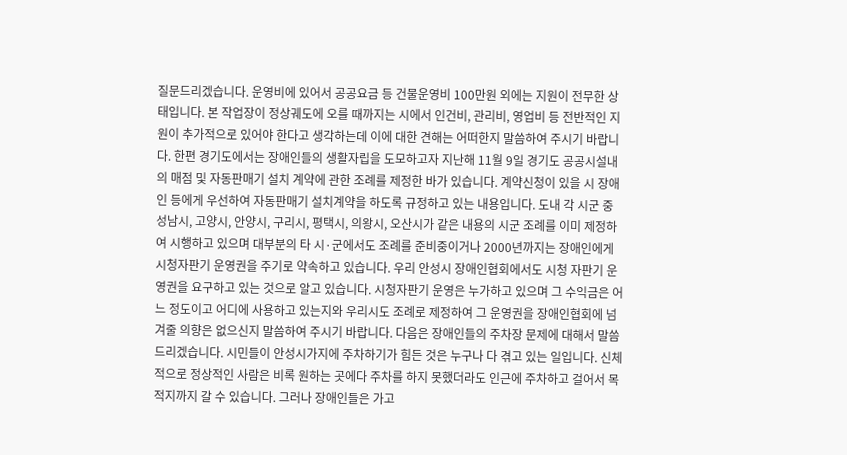질문드리겠습니다. 운영비에 있어서 공공요금 등 건물운영비 100만원 외에는 지원이 전무한 상태입니다. 본 작업장이 정상궤도에 오를 때까지는 시에서 인건비, 관리비, 영업비 등 전반적인 지원이 추가적으로 있어야 한다고 생각하는데 이에 대한 견해는 어떠한지 말씀하여 주시기 바랍니다. 한편 경기도에서는 장애인들의 생활자립을 도모하고자 지난해 11월 9일 경기도 공공시설내의 매점 및 자동판매기 설치 계약에 관한 조례를 제정한 바가 있습니다. 계약신청이 있을 시 장애인 등에게 우선하여 자동판매기 설치계약을 하도록 규정하고 있는 내용입니다. 도내 각 시군 중 성남시, 고양시, 안양시, 구리시, 평택시, 의왕시, 오산시가 같은 내용의 시군 조례를 이미 제정하여 시행하고 있으며 대부분의 타 시·군에서도 조례를 준비중이거나 2000년까지는 장애인에게 시청자판기 운영권을 주기로 약속하고 있습니다. 우리 안성시 장애인협회에서도 시청 자판기 운영권을 요구하고 있는 것으로 알고 있습니다. 시청자판기 운영은 누가하고 있으며 그 수익금은 어느 정도이고 어디에 사용하고 있는지와 우리시도 조례로 제정하여 그 운영권을 장애인협회에 넘겨줄 의향은 없으신지 말씀하여 주시기 바랍니다. 다음은 장애인들의 주차장 문제에 대해서 말씀드리겠습니다. 시민들이 안성시가지에 주차하기가 힘든 것은 누구나 다 겪고 있는 일입니다. 신체적으로 정상적인 사람은 비록 원하는 곳에다 주차를 하지 못했더라도 인근에 주차하고 걸어서 목적지까지 갈 수 있습니다. 그러나 장애인들은 가고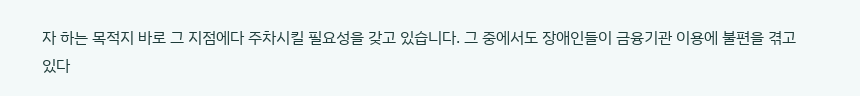자 하는 목적지 바로 그 지점에다 주차시킬 필요성을 갖고 있습니다. 그 중에서도 장애인들이 금융기관 이용에 불편을 겪고 있다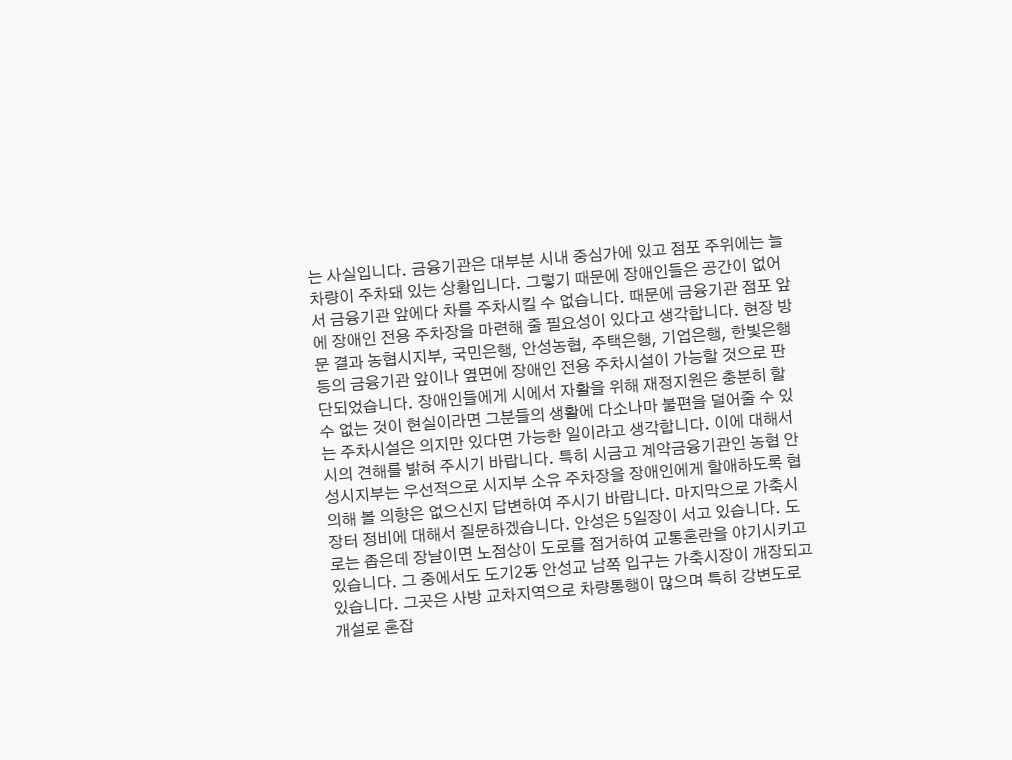는 사실입니다. 금융기관은 대부분 시내 중심가에 있고 점포 주위에는 늘 차량이 주차돼 있는 상황입니다. 그렇기 때문에 장애인들은 공간이 없어서 금융기관 앞에다 차를 주차시킬 수 없습니다. 때문에 금융기관 점포 앞에 장애인 전용 주차장을 마련해 줄 필요성이 있다고 생각합니다. 현장 방문 결과 농협시지부, 국민은행, 안성농협, 주택은행, 기업은행, 한빛은행 등의 금융기관 앞이나 옆면에 장애인 전용 주차시설이 가능할 것으로 판단되었습니다. 장애인들에게 시에서 자활을 위해 재정지원은 충분히 할 수 없는 것이 현실이라면 그분들의 생활에 다소나마 불편을 덜어줄 수 있는 주차시설은 의지만 있다면 가능한 일이라고 생각합니다. 이에 대해서 시의 견해를 밝혀 주시기 바랍니다. 특히 시금고 계약금융기관인 농협 안성시지부는 우선적으로 시지부 소유 주차장을 장애인에게 할애하도록 협의해 볼 의향은 없으신지 답변하여 주시기 바랍니다. 마지막으로 가축시장터 정비에 대해서 질문하겠습니다. 안성은 5일장이 서고 있습니다. 도로는 좁은데 장날이면 노점상이 도로를 점거하여 교통혼란을 야기시키고 있습니다. 그 중에서도 도기2동 안성교 남쪽 입구는 가축시장이 개장되고 있습니다. 그곳은 사방 교차지역으로 차량통행이 많으며 특히 강변도로 개설로 혼잡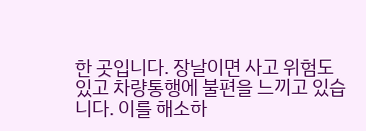한 곳입니다. 장날이면 사고 위험도 있고 차량통행에 불편을 느끼고 있습니다. 이를 해소하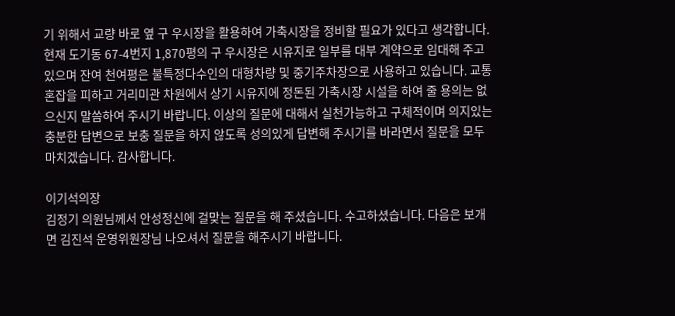기 위해서 교량 바로 옆 구 우시장을 활용하여 가축시장을 정비할 필요가 있다고 생각합니다. 현재 도기동 67-4번지 1,870평의 구 우시장은 시유지로 일부를 대부 계약으로 임대해 주고 있으며 잔여 천여평은 불특정다수인의 대형차량 및 중기주차장으로 사용하고 있습니다. 교통혼잡을 피하고 거리미관 차원에서 상기 시유지에 정돈된 가축시장 시설을 하여 줄 용의는 없으신지 말씀하여 주시기 바랍니다. 이상의 질문에 대해서 실천가능하고 구체적이며 의지있는 충분한 답변으로 보충 질문을 하지 않도록 성의있게 답변해 주시기를 바라면서 질문을 모두 마치겠습니다. 감사합니다.

이기석의장
김정기 의원님께서 안성정신에 걸맞는 질문을 해 주셨습니다. 수고하셨습니다. 다음은 보개면 김진석 운영위원장님 나오셔서 질문을 해주시기 바랍니다.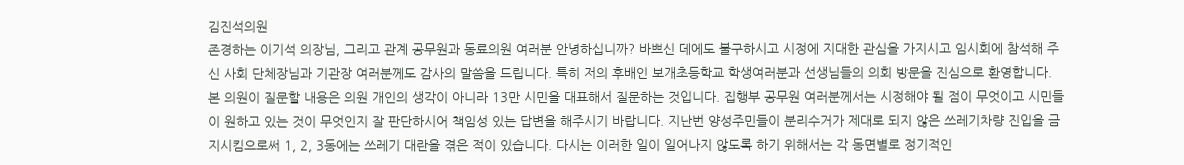김진석의원
존경하는 이기석 의장님, 그리고 관계 공무원과 동료의원 여러분 안녕하십니까? 바쁘신 데에도 불구하시고 시정에 지대한 관심을 가지시고 임시회에 참석해 주신 사회 단체장님과 기관장 여러분께도 감사의 말씀을 드립니다. 특히 저의 후배인 보개초등학교 학생여러분과 선생님들의 의회 방문을 진심으로 환영합니다. 본 의원이 질문할 내용은 의원 개인의 생각이 아니라 13만 시민을 대표해서 질문하는 것입니다. 집행부 공무원 여러분께서는 시정해야 될 점이 무엇이고 시민들이 원하고 있는 것이 무엇인지 잘 판단하시어 책임성 있는 답변을 해주시기 바랍니다. 지난번 양성주민들이 분리수거가 제대로 되지 않은 쓰레기차량 진입을 금지시킴으로써 1, 2, 3동에는 쓰레기 대란을 겪은 적이 있습니다. 다시는 이러한 일이 일어나지 않도록 하기 위해서는 각 동면별로 정기적인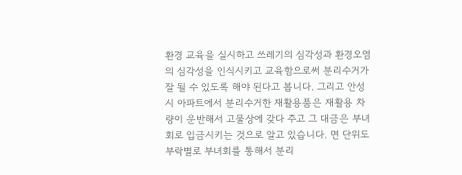환경 교육을 실시하고 쓰레기의 심각성과 환경오염의 심각성을 인식시키고 교육함으로써 분리수거가 잘 될 수 있도록 해야 된다고 봅니다. 그리고 안성시 아파트에서 분리수거한 재활용품은 재활용 차량이 운반해서 고물상에 갖다 주고 그 대금은 부녀회로 입금시키는 것으로 알고 있습니다. 면 단위도 부락별로 부녀회를 통해서 분리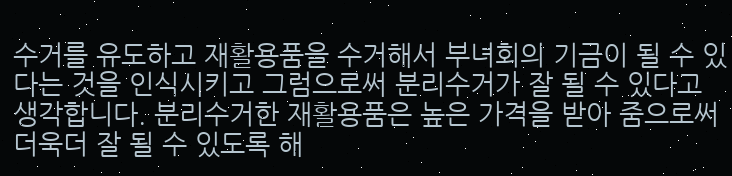수거를 유도하고 재활용품을 수거해서 부녀회의 기금이 될 수 있다는 것을 인식시키고 그럼으로써 분리수거가 잘 될 수 있다고 생각합니다. 분리수거한 재활용품은 높은 가격을 받아 줌으로써 더욱더 잘 될 수 있도록 해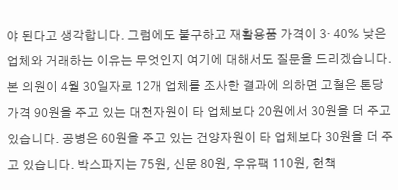야 된다고 생각합니다. 그럼에도 불구하고 재활용품 가격이 3· 40% 낮은 업체와 거래하는 이유는 무엇인지 여기에 대해서도 질문을 드리겠습니다. 본 의원이 4월 30일자로 12개 업체를 조사한 결과에 의하면 고철은 톤당 가격 90원을 주고 있는 대천자원이 타 업체보다 20원에서 30원을 더 주고 있습니다. 공병은 60원을 주고 있는 건양자원이 타 업체보다 30원을 더 주고 있습니다. 박스파지는 75원, 신문 80원, 우유팩 110원, 헌책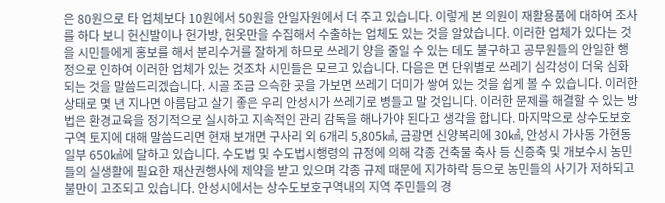은 80원으로 타 업체보다 10원에서 50원을 안일자원에서 더 주고 있습니다. 이렇게 본 의원이 재활용품에 대하여 조사를 하다 보니 헌신발이나 헌가방, 헌옷만을 수집해서 수출하는 업체도 있는 것을 알았습니다. 이러한 업체가 있다는 것을 시민들에게 홍보를 해서 분리수거를 잘하게 하므로 쓰레기 양을 줄일 수 있는 데도 불구하고 공무원들의 안일한 행정으로 인하여 이러한 업체가 있는 것조차 시민들은 모르고 있습니다. 다음은 면 단위별로 쓰레기 심각성이 더욱 심화되는 것을 말씀드리겠습니다. 시골 조금 으슥한 곳을 가보면 쓰레기 더미가 쌓여 있는 것을 쉽게 볼 수 있습니다. 이러한 상태로 몇 년 지나면 아름답고 살기 좋은 우리 안성시가 쓰레기로 병들고 말 것입니다. 이러한 문제를 해결할 수 있는 방법은 환경교육을 정기적으로 실시하고 지속적인 관리 감독을 해나가야 된다고 생각을 합니다. 마지막으로 상수도보호구역 토지에 대해 말씀드리면 현재 보개면 구사리 외 6개리 5,805㎢, 금광면 신양복리에 30㎢, 안성시 가사동 가현동 일부 650㎢에 달하고 있습니다. 수도법 및 수도법시행령의 규정에 의해 각종 건축물 축사 등 신증축 및 개보수시 농민들의 실생활에 필요한 재산권행사에 제약을 받고 있으며 각종 규제 때문에 지가하락 등으로 농민들의 사기가 저하되고 불만이 고조되고 있습니다. 안성시에서는 상수도보호구역내의 지역 주민들의 경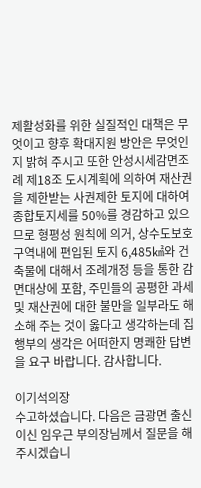제활성화를 위한 실질적인 대책은 무엇이고 향후 확대지원 방안은 무엇인지 밝혀 주시고 또한 안성시세감면조례 제18조 도시계획에 의하여 재산권을 제한받는 사권제한 토지에 대하여 종합토지세를 50%를 경감하고 있으므로 형평성 원칙에 의거, 상수도보호구역내에 편입된 토지 6,485㎢와 건축물에 대해서 조례개정 등을 통한 감면대상에 포함, 주민들의 공평한 과세 및 재산권에 대한 불만을 일부라도 해소해 주는 것이 옳다고 생각하는데 집행부의 생각은 어떠한지 명쾌한 답변을 요구 바랍니다. 감사합니다.

이기석의장
수고하셨습니다. 다음은 금광면 출신이신 임우근 부의장님께서 질문을 해주시겠습니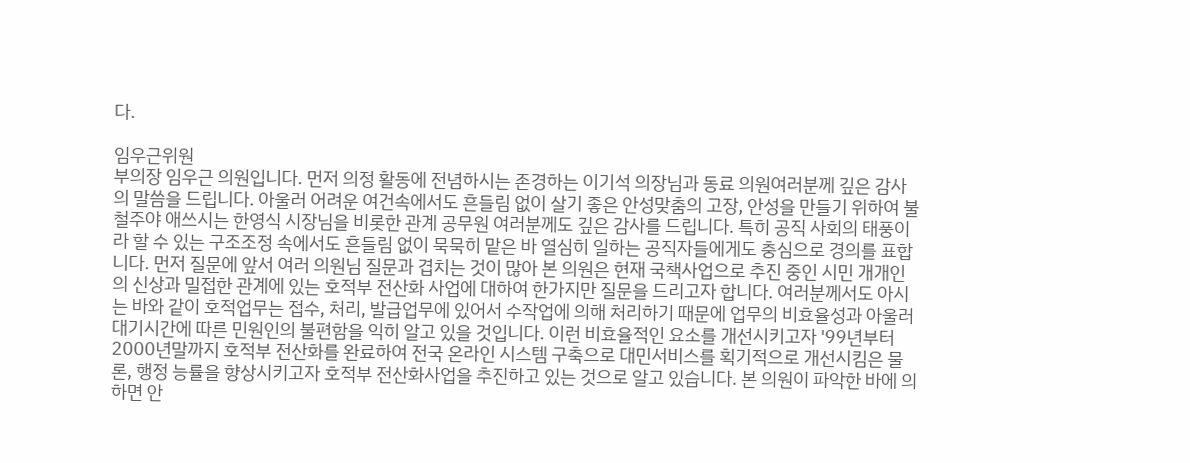다.

임우근위원
부의장 임우근 의원입니다. 먼저 의정 활동에 전념하시는 존경하는 이기석 의장님과 동료 의원여러분께 깊은 감사의 말씀을 드립니다. 아울러 어려운 여건속에서도 흔들림 없이 살기 좋은 안성맞춤의 고장, 안성을 만들기 위하여 불철주야 애쓰시는 한영식 시장님을 비롯한 관계 공무원 여러분께도 깊은 감사를 드립니다. 특히 공직 사회의 태풍이라 할 수 있는 구조조정 속에서도 흔들림 없이 묵묵히 맡은 바 열심히 일하는 공직자들에게도 충심으로 경의를 표합니다. 먼저 질문에 앞서 여러 의원님 질문과 겹치는 것이 많아 본 의원은 현재 국책사업으로 추진 중인 시민 개개인의 신상과 밀접한 관계에 있는 호적부 전산화 사업에 대하여 한가지만 질문을 드리고자 합니다. 여러분께서도 아시는 바와 같이 호적업무는 접수, 처리, 발급업무에 있어서 수작업에 의해 처리하기 때문에 업무의 비효율성과 아울러 대기시간에 따른 민원인의 불편함을 익히 알고 있을 것입니다. 이런 비효율적인 요소를 개선시키고자 '99년부터 2000년말까지 호적부 전산화를 완료하여 전국 온라인 시스템 구축으로 대민서비스를 획기적으로 개선시킴은 물론, 행정 능률을 향상시키고자 호적부 전산화사업을 추진하고 있는 것으로 알고 있습니다. 본 의원이 파악한 바에 의하면 안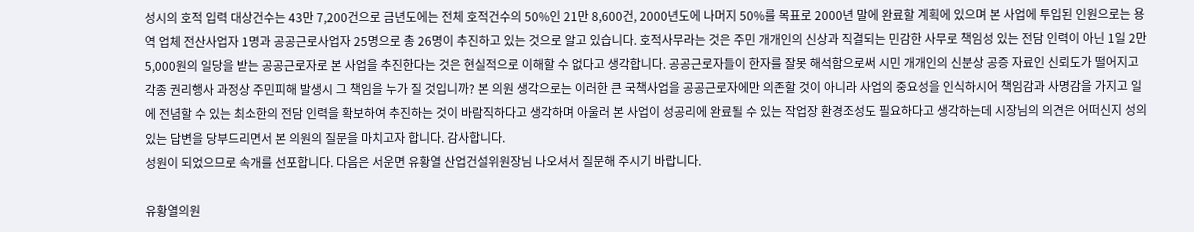성시의 호적 입력 대상건수는 43만 7,200건으로 금년도에는 전체 호적건수의 50%인 21만 8,600건, 2000년도에 나머지 50%를 목표로 2000년 말에 완료할 계획에 있으며 본 사업에 투입된 인원으로는 용역 업체 전산사업자 1명과 공공근로사업자 25명으로 총 26명이 추진하고 있는 것으로 알고 있습니다. 호적사무라는 것은 주민 개개인의 신상과 직결되는 민감한 사무로 책임성 있는 전담 인력이 아닌 1일 2만 5,000원의 일당을 받는 공공근로자로 본 사업을 추진한다는 것은 현실적으로 이해할 수 없다고 생각합니다. 공공근로자들이 한자를 잘못 해석함으로써 시민 개개인의 신분상 공증 자료인 신뢰도가 떨어지고 각종 권리행사 과정상 주민피해 발생시 그 책임을 누가 질 것입니까? 본 의원 생각으로는 이러한 큰 국책사업을 공공근로자에만 의존할 것이 아니라 사업의 중요성을 인식하시어 책임감과 사명감을 가지고 일에 전념할 수 있는 최소한의 전담 인력을 확보하여 추진하는 것이 바람직하다고 생각하며 아울러 본 사업이 성공리에 완료될 수 있는 작업장 환경조성도 필요하다고 생각하는데 시장님의 의견은 어떠신지 성의있는 답변을 당부드리면서 본 의원의 질문을 마치고자 합니다. 감사합니다.
성원이 되었으므로 속개를 선포합니다. 다음은 서운면 유황열 산업건설위원장님 나오셔서 질문해 주시기 바랍니다.

유황열의원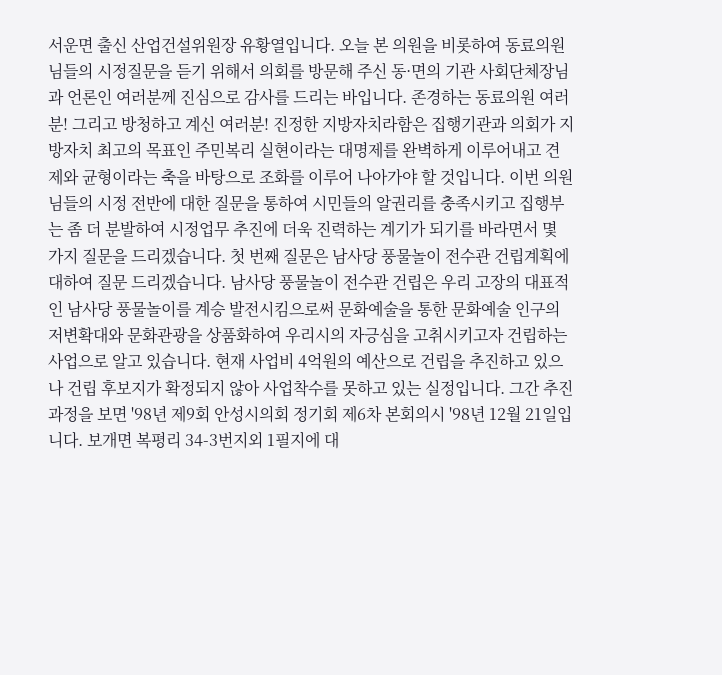서운면 출신 산업건설위원장 유황열입니다. 오늘 본 의원을 비롯하여 동료의원님들의 시정질문을 듣기 위해서 의회를 방문해 주신 동·면의 기관 사회단체장님과 언론인 여러분께 진심으로 감사를 드리는 바입니다. 존경하는 동료의원 여러분! 그리고 방청하고 계신 여러분! 진정한 지방자치라함은 집행기관과 의회가 지방자치 최고의 목표인 주민복리 실현이라는 대명제를 완벽하게 이루어내고 견제와 균형이라는 축을 바탕으로 조화를 이루어 나아가야 할 것입니다. 이번 의원님들의 시정 전반에 대한 질문을 통하여 시민들의 알권리를 충족시키고 집행부는 좀 더 분발하여 시정업무 추진에 더욱 진력하는 계기가 되기를 바라면서 몇 가지 질문을 드리겠습니다. 첫 번째 질문은 남사당 풍물놀이 전수관 건립계획에 대하여 질문 드리겠습니다. 남사당 풍물놀이 전수관 건립은 우리 고장의 대표적인 남사당 풍물놀이를 계승 발전시킴으로써 문화예술을 통한 문화예술 인구의 저변확대와 문화관광을 상품화하여 우리시의 자긍심을 고취시키고자 건립하는 사업으로 알고 있습니다. 현재 사업비 4억원의 예산으로 건립을 추진하고 있으나 건립 후보지가 확정되지 않아 사업착수를 못하고 있는 실정입니다. 그간 추진 과정을 보면 '98년 제9회 안성시의회 정기회 제6차 본회의시 '98년 12월 21일입니다. 보개면 복평리 34-3번지외 1필지에 대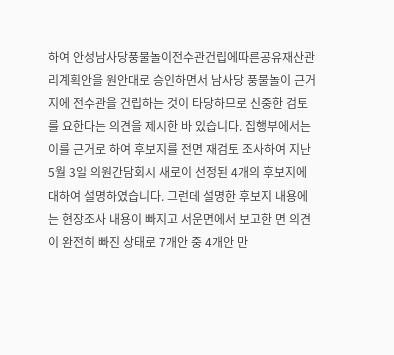하여 안성남사당풍물놀이전수관건립에따른공유재산관리계획안을 원안대로 승인하면서 남사당 풍물놀이 근거지에 전수관을 건립하는 것이 타당하므로 신중한 검토를 요한다는 의견을 제시한 바 있습니다. 집행부에서는 이를 근거로 하여 후보지를 전면 재검토 조사하여 지난 5월 3일 의원간담회시 새로이 선정된 4개의 후보지에 대하여 설명하였습니다. 그런데 설명한 후보지 내용에는 현장조사 내용이 빠지고 서운면에서 보고한 면 의견이 완전히 빠진 상태로 7개안 중 4개안 만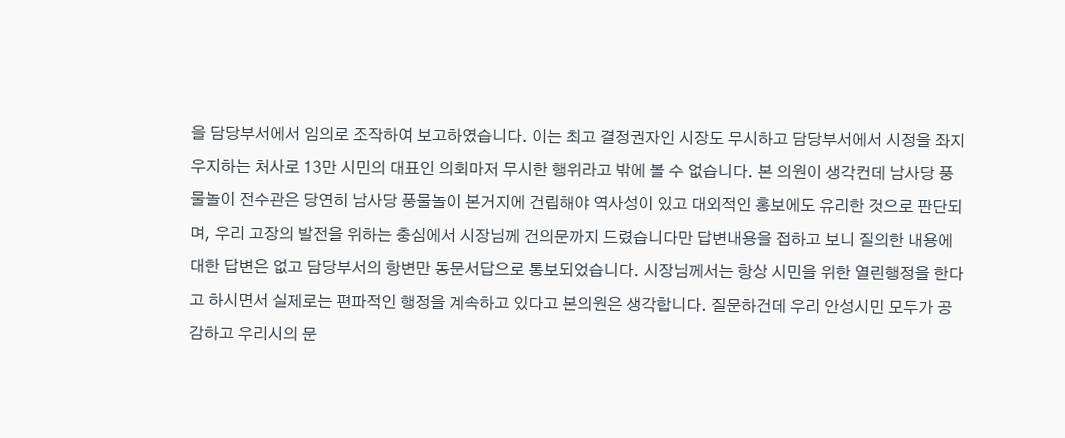을 담당부서에서 임의로 조작하여 보고하였습니다. 이는 최고 결정권자인 시장도 무시하고 담당부서에서 시정을 좌지우지하는 처사로 13만 시민의 대표인 의회마저 무시한 행위라고 밖에 볼 수 없습니다. 본 의원이 생각컨데 남사당 풍물놀이 전수관은 당연히 남사당 풍물놀이 본거지에 건립해야 역사성이 있고 대외적인 홍보에도 유리한 것으로 판단되며, 우리 고장의 발전을 위하는 충심에서 시장님께 건의문까지 드렸습니다만 답변내용을 접하고 보니 질의한 내용에 대한 답변은 없고 담당부서의 항변만 동문서답으로 통보되었습니다. 시장님께서는 항상 시민을 위한 열린행정을 한다고 하시면서 실제로는 편파적인 행정을 계속하고 있다고 본의원은 생각합니다. 질문하건데 우리 안성시민 모두가 공감하고 우리시의 문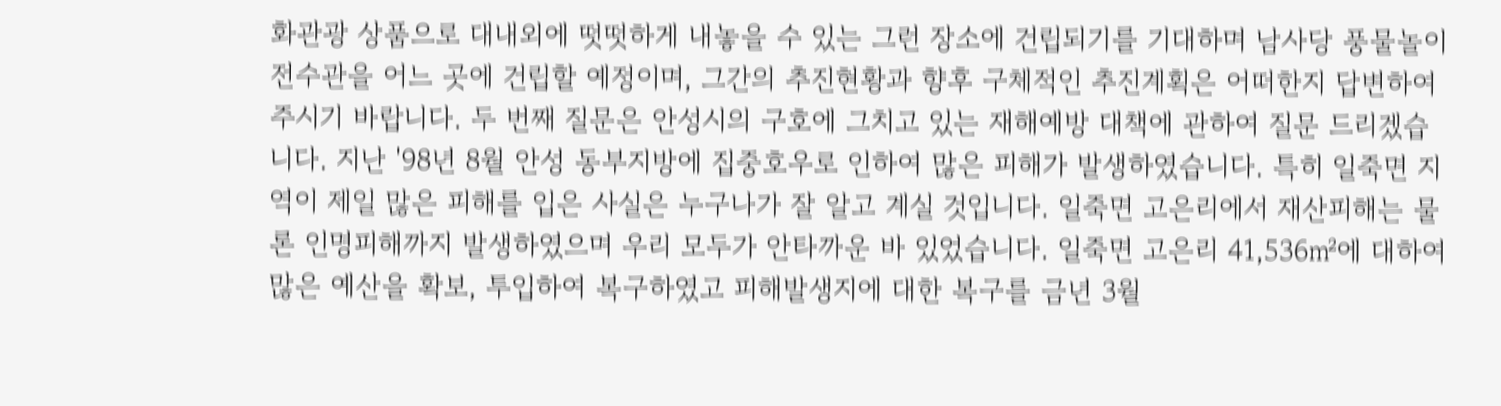화관광 상품으로 대내외에 떳떳하게 내놓을 수 있는 그런 장소에 건립되기를 기대하며 남사당 풍물놀이 전수관을 어느 곳에 건립할 예정이며, 그간의 추진현황과 향후 구체적인 추진계획은 어떠한지 답변하여 주시기 바랍니다. 두 번째 질문은 안성시의 구호에 그치고 있는 재해예방 대책에 관하여 질문 드리겠습니다. 지난 '98년 8월 안성 동부지방에 집중호우로 인하여 많은 피해가 발생하였습니다. 특히 일죽면 지역이 제일 많은 피해를 입은 사실은 누구나가 잘 알고 계실 것입니다. 일죽면 고은리에서 재산피해는 물론 인명피해까지 발생하였으며 우리 모두가 안타까운 바 있었습니다. 일죽면 고은리 41,536㎡에 대하여 많은 예산을 확보, 투입하여 복구하였고 피해발생지에 대한 복구를 금년 3월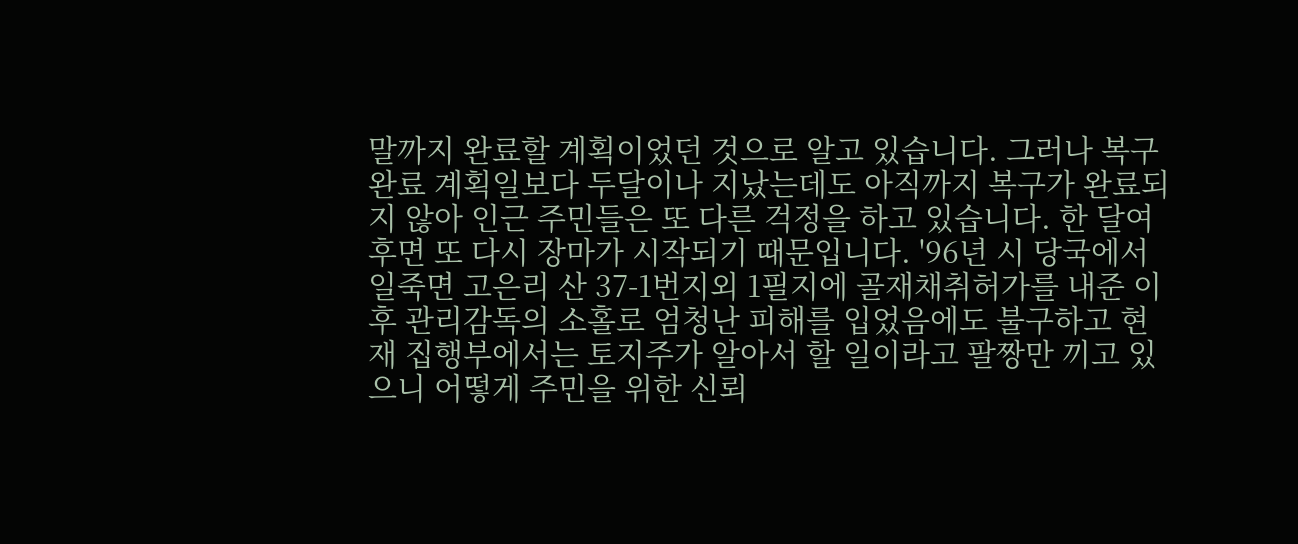말까지 완료할 계획이었던 것으로 알고 있습니다. 그러나 복구완료 계획일보다 두달이나 지났는데도 아직까지 복구가 완료되지 않아 인근 주민들은 또 다른 걱정을 하고 있습니다. 한 달여 후면 또 다시 장마가 시작되기 때문입니다. '96년 시 당국에서 일죽면 고은리 산 37-1번지외 1필지에 골재채취허가를 내준 이후 관리감독의 소홀로 엄청난 피해를 입었음에도 불구하고 현재 집행부에서는 토지주가 알아서 할 일이라고 팔짱만 끼고 있으니 어떻게 주민을 위한 신뢰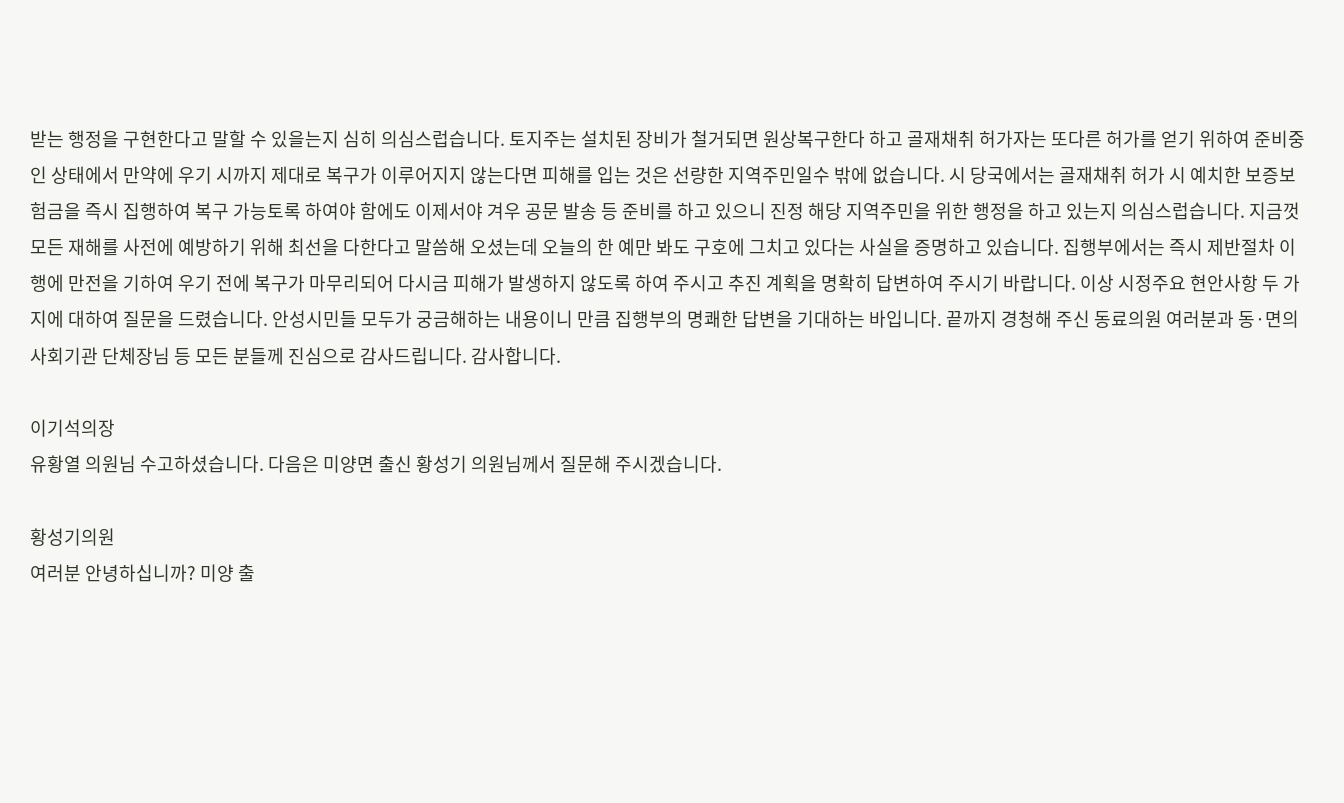받는 행정을 구현한다고 말할 수 있을는지 심히 의심스럽습니다. 토지주는 설치된 장비가 철거되면 원상복구한다 하고 골재채취 허가자는 또다른 허가를 얻기 위하여 준비중인 상태에서 만약에 우기 시까지 제대로 복구가 이루어지지 않는다면 피해를 입는 것은 선량한 지역주민일수 밖에 없습니다. 시 당국에서는 골재채취 허가 시 예치한 보증보험금을 즉시 집행하여 복구 가능토록 하여야 함에도 이제서야 겨우 공문 발송 등 준비를 하고 있으니 진정 해당 지역주민을 위한 행정을 하고 있는지 의심스럽습니다. 지금껏 모든 재해를 사전에 예방하기 위해 최선을 다한다고 말씀해 오셨는데 오늘의 한 예만 봐도 구호에 그치고 있다는 사실을 증명하고 있습니다. 집행부에서는 즉시 제반절차 이행에 만전을 기하여 우기 전에 복구가 마무리되어 다시금 피해가 발생하지 않도록 하여 주시고 추진 계획을 명확히 답변하여 주시기 바랍니다. 이상 시정주요 현안사항 두 가지에 대하여 질문을 드렸습니다. 안성시민들 모두가 궁금해하는 내용이니 만큼 집행부의 명쾌한 답변을 기대하는 바입니다. 끝까지 경청해 주신 동료의원 여러분과 동·면의 사회기관 단체장님 등 모든 분들께 진심으로 감사드립니다. 감사합니다.

이기석의장
유황열 의원님 수고하셨습니다. 다음은 미양면 출신 황성기 의원님께서 질문해 주시겠습니다.

황성기의원
여러분 안녕하십니까? 미양 출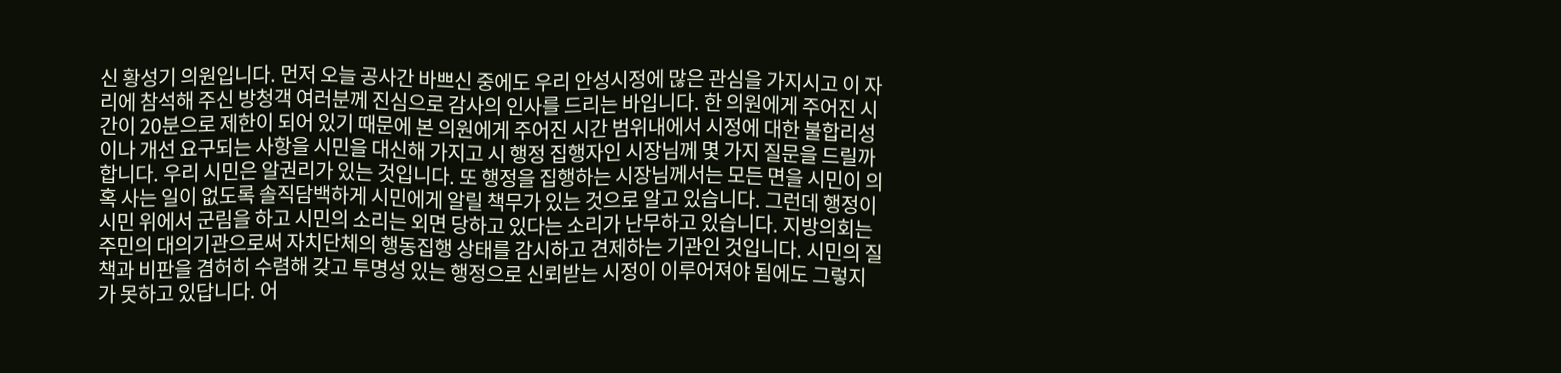신 황성기 의원입니다. 먼저 오늘 공사간 바쁘신 중에도 우리 안성시정에 많은 관심을 가지시고 이 자리에 참석해 주신 방청객 여러분께 진심으로 감사의 인사를 드리는 바입니다. 한 의원에게 주어진 시간이 20분으로 제한이 되어 있기 때문에 본 의원에게 주어진 시간 범위내에서 시정에 대한 불합리성이나 개선 요구되는 사항을 시민을 대신해 가지고 시 행정 집행자인 시장님께 몇 가지 질문을 드릴까 합니다. 우리 시민은 알권리가 있는 것입니다. 또 행정을 집행하는 시장님께서는 모든 면을 시민이 의혹 사는 일이 없도록 솔직담백하게 시민에게 알릴 책무가 있는 것으로 알고 있습니다. 그런데 행정이 시민 위에서 군림을 하고 시민의 소리는 외면 당하고 있다는 소리가 난무하고 있습니다. 지방의회는 주민의 대의기관으로써 자치단체의 행동집행 상태를 감시하고 견제하는 기관인 것입니다. 시민의 질책과 비판을 겸허히 수렴해 갖고 투명성 있는 행정으로 신뢰받는 시정이 이루어져야 됨에도 그렇지가 못하고 있답니다. 어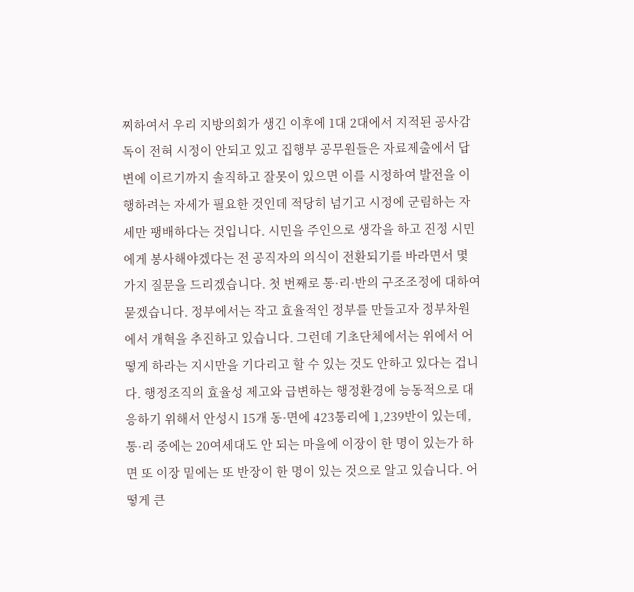찌하여서 우리 지방의회가 생긴 이후에 1대 2대에서 지적된 공사감독이 전혀 시정이 안되고 있고 집행부 공무원들은 자료제출에서 답변에 이르기까지 솔직하고 잘못이 있으면 이를 시정하여 발전을 이행하려는 자세가 필요한 것인데 적당히 넘기고 시정에 군림하는 자세만 팽배하다는 것입니다. 시민을 주인으로 생각을 하고 진정 시민에게 봉사해야겠다는 전 공직자의 의식이 전환되기를 바라면서 몇 가지 질문을 드리겠습니다. 첫 번째로 통·리·반의 구조조정에 대하여 묻겠습니다. 정부에서는 작고 효율적인 정부를 만들고자 정부차원에서 개혁을 추진하고 있습니다. 그런데 기초단체에서는 위에서 어떻게 하라는 지시만을 기다리고 할 수 있는 것도 안하고 있다는 겁니다. 행정조직의 효율성 제고와 급변하는 행정환경에 능동적으로 대응하기 위해서 안성시 15개 동·면에 423통리에 1,239반이 있는데, 통·리 중에는 20여세대도 안 되는 마을에 이장이 한 명이 있는가 하면 또 이장 밑에는 또 반장이 한 명이 있는 것으로 알고 있습니다. 어떻게 큰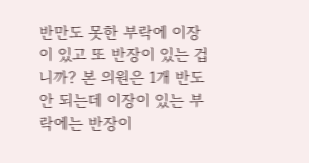반만도 못한 부락에 이장이 있고 또 반장이 있는 겁니까? 본 의원은 1개 반도 안 되는데 이장이 있는 부락에는 반장이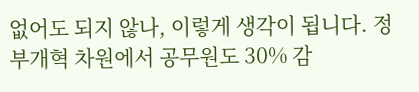없어도 되지 않나, 이렇게 생각이 됩니다. 정부개혁 차원에서 공무원도 30% 감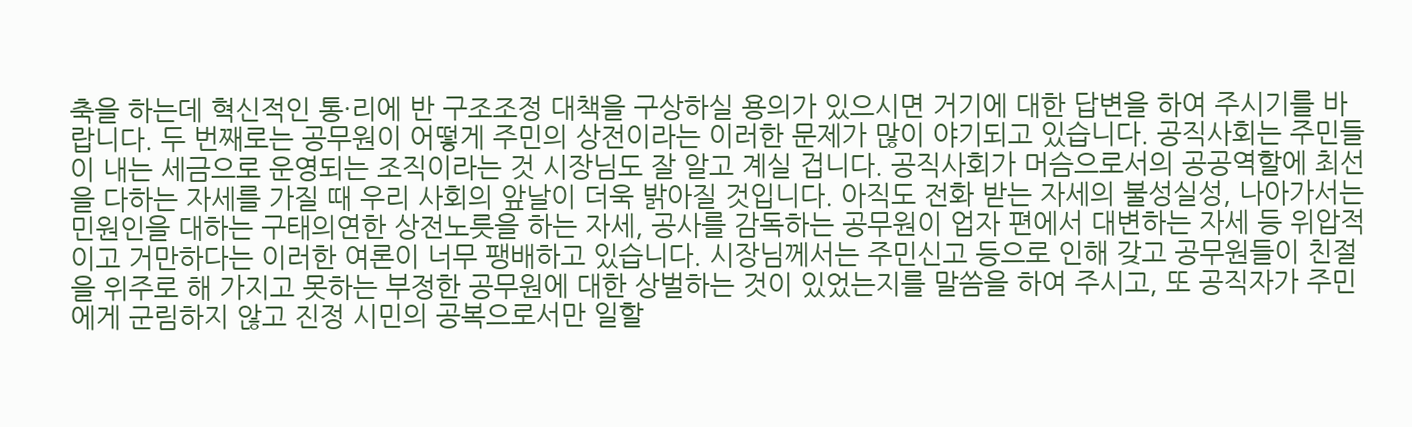축을 하는데 혁신적인 통·리에 반 구조조정 대책을 구상하실 용의가 있으시면 거기에 대한 답변을 하여 주시기를 바랍니다. 두 번째로는 공무원이 어떻게 주민의 상전이라는 이러한 문제가 많이 야기되고 있습니다. 공직사회는 주민들이 내는 세금으로 운영되는 조직이라는 것 시장님도 잘 알고 계실 겁니다. 공직사회가 머슴으로서의 공공역할에 최선을 다하는 자세를 가질 때 우리 사회의 앞날이 더욱 밝아질 것입니다. 아직도 전화 받는 자세의 불성실성, 나아가서는 민원인을 대하는 구태의연한 상전노릇을 하는 자세, 공사를 감독하는 공무원이 업자 편에서 대변하는 자세 등 위압적이고 거만하다는 이러한 여론이 너무 팽배하고 있습니다. 시장님께서는 주민신고 등으로 인해 갖고 공무원들이 친절을 위주로 해 가지고 못하는 부정한 공무원에 대한 상벌하는 것이 있었는지를 말씀을 하여 주시고, 또 공직자가 주민에게 군림하지 않고 진정 시민의 공복으로서만 일할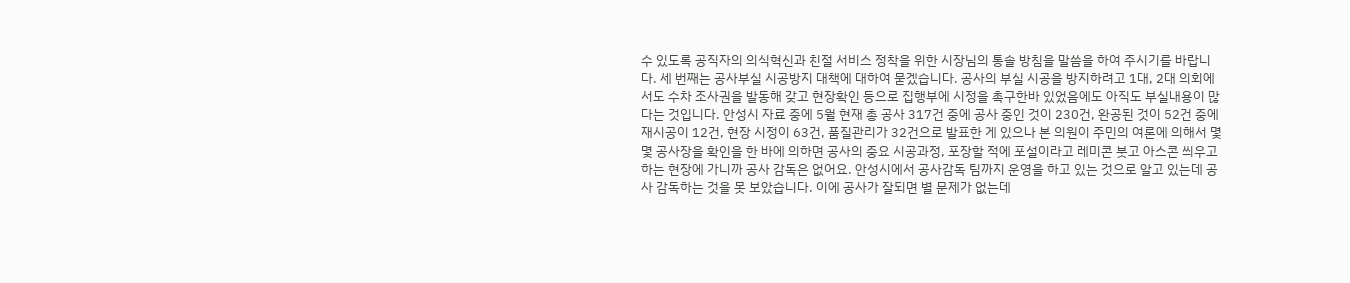수 있도록 공직자의 의식혁신과 친절 서비스 정착을 위한 시장님의 통솔 방침을 말씀을 하여 주시기를 바랍니다. 세 번째는 공사부실 시공방지 대책에 대하여 묻겠습니다. 공사의 부실 시공을 방지하려고 1대, 2대 의회에서도 수차 조사권을 발동해 갖고 현장확인 등으로 집행부에 시정을 촉구한바 있었음에도 아직도 부실내용이 많다는 것입니다. 안성시 자료 중에 5월 현재 총 공사 317건 중에 공사 중인 것이 230건, 완공된 것이 52건 중에 재시공이 12건, 현장 시정이 63건, 품질관리가 32건으로 발표한 게 있으나 본 의원이 주민의 여론에 의해서 몇몇 공사장을 확인을 한 바에 의하면 공사의 중요 시공과정, 포장할 적에 포설이라고 레미콘 붓고 아스콘 씌우고 하는 현장에 가니까 공사 감독은 없어요. 안성시에서 공사감독 팀까지 운영을 하고 있는 것으로 알고 있는데 공사 감독하는 것을 못 보았습니다. 이에 공사가 잘되면 별 문제가 없는데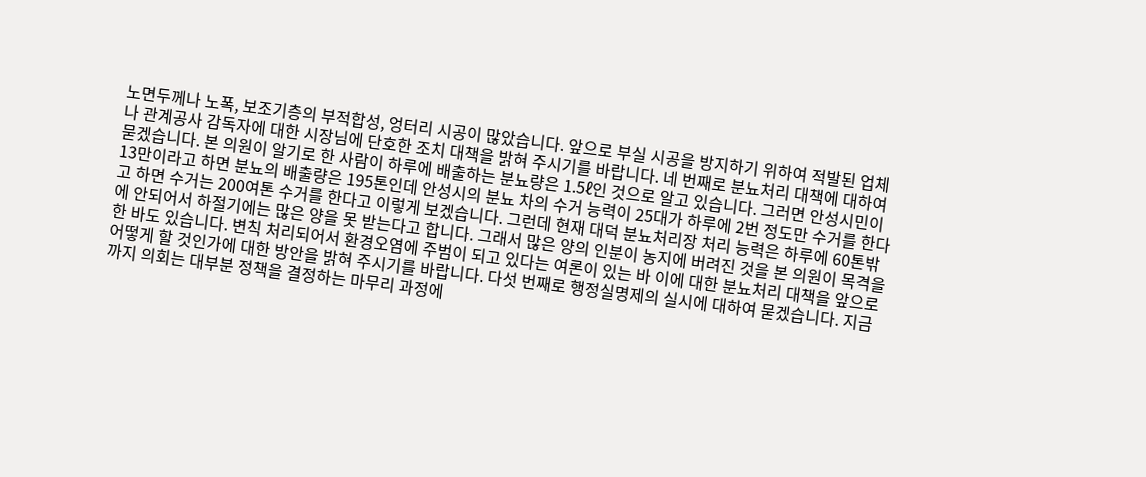노면두께나 노폭, 보조기층의 부적합성, 엉터리 시공이 많았습니다. 앞으로 부실 시공을 방지하기 위하여 적발된 업체나 관계공사 감독자에 대한 시장님에 단호한 조치 대책을 밝혀 주시기를 바랍니다. 네 번째로 분뇨처리 대책에 대하여 묻겠습니다. 본 의원이 알기로 한 사람이 하루에 배출하는 분뇨량은 1.5ℓ인 것으로 알고 있습니다. 그러면 안성시민이 13만이라고 하면 분뇨의 배출량은 195톤인데 안성시의 분뇨 차의 수거 능력이 25대가 하루에 2번 정도만 수거를 한다고 하면 수거는 200여톤 수거를 한다고 이렇게 보겠습니다. 그런데 현재 대덕 분뇨처리장 처리 능력은 하루에 60톤밖에 안되어서 하절기에는 많은 양을 못 받는다고 합니다. 그래서 많은 양의 인분이 농지에 버려진 것을 본 의원이 목격을 한 바도 있습니다. 변칙 처리되어서 환경오염에 주범이 되고 있다는 여론이 있는 바 이에 대한 분뇨처리 대책을 앞으로 어떻게 할 것인가에 대한 방안을 밝혀 주시기를 바랍니다. 다섯 번째로 행정실명제의 실시에 대하여 묻겠습니다. 지금까지 의회는 대부분 정책을 결정하는 마무리 과정에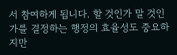서 참여하게 됩니다. 할 것인가 말 것인가를 결정하는 행정의 효율성도 중요하지만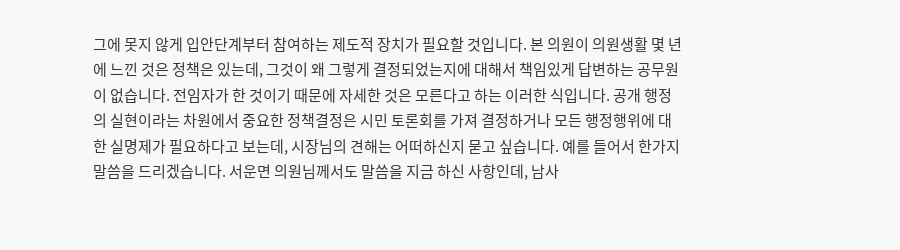그에 못지 않게 입안단계부터 참여하는 제도적 장치가 필요할 것입니다. 본 의원이 의원생활 몇 년에 느낀 것은 정책은 있는데, 그것이 왜 그렇게 결정되었는지에 대해서 책임있게 답변하는 공무원이 없습니다. 전임자가 한 것이기 때문에 자세한 것은 모른다고 하는 이러한 식입니다. 공개 행정의 실현이라는 차원에서 중요한 정책결정은 시민 토론회를 가져 결정하거나 모든 행정행위에 대한 실명제가 필요하다고 보는데, 시장님의 견해는 어떠하신지 묻고 싶습니다. 예를 들어서 한가지 말씀을 드리겠습니다. 서운면 의원님께서도 말씀을 지금 하신 사항인데, 남사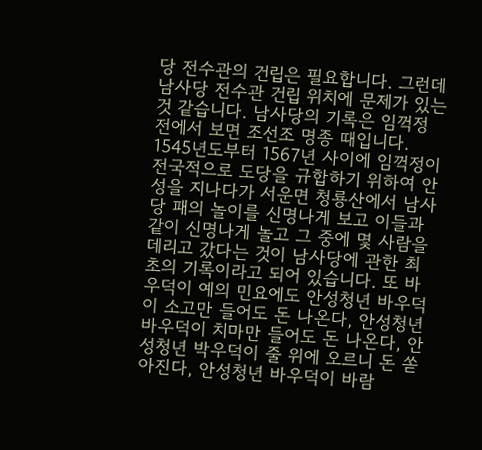당 전수관의 건립은 필요합니다. 그런데 남사당 전수관 건립 위치에 문제가 있는 것 같습니다. 남사당의 기록은 임꺽정 전에서 보면 조선조 명종 때입니다. 1545년도부터 1567년 사이에 임꺽정이 전국적으로 도당을 규합하기 위하여 안성을 지나다가 서운면 청룡산에서 남사당 패의 놀이를 신명나게 보고 이들과 같이 신명나게 놀고 그 중에 몇 사람을 데리고 갔다는 것이 남사당에 관한 최초의 기록이라고 되어 있습니다. 또 바우덕이 예의 민요에도 안성청년 바우덕이 소고만 들어도 돈 나온다, 안성청년 바우덕이 치마만 들어도 돈 나온다, 안성청년 박우덕이 줄 위에 오르니 돈 쏟아진다, 안성청년 바우덕이 바람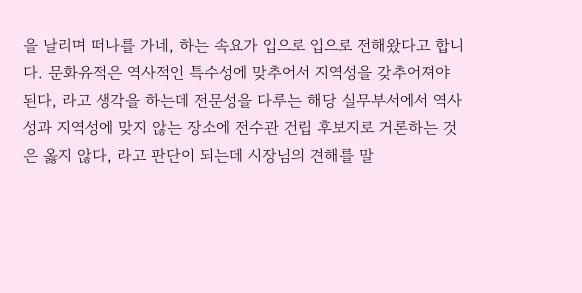을 날리며 떠나를 가네, 하는 속요가 입으로 입으로 전해왔다고 합니다. 문화유적은 역사적인 특수성에 맞추어서 지역성을 갖추어져야 된다, 라고 생각을 하는데 전문성을 다루는 해당 실무부서에서 역사성과 지역성에 맞지 않는 장소에 전수관 건립 후보지로 거론하는 것은 옳지 않다, 라고 판단이 되는데 시장님의 견해를 말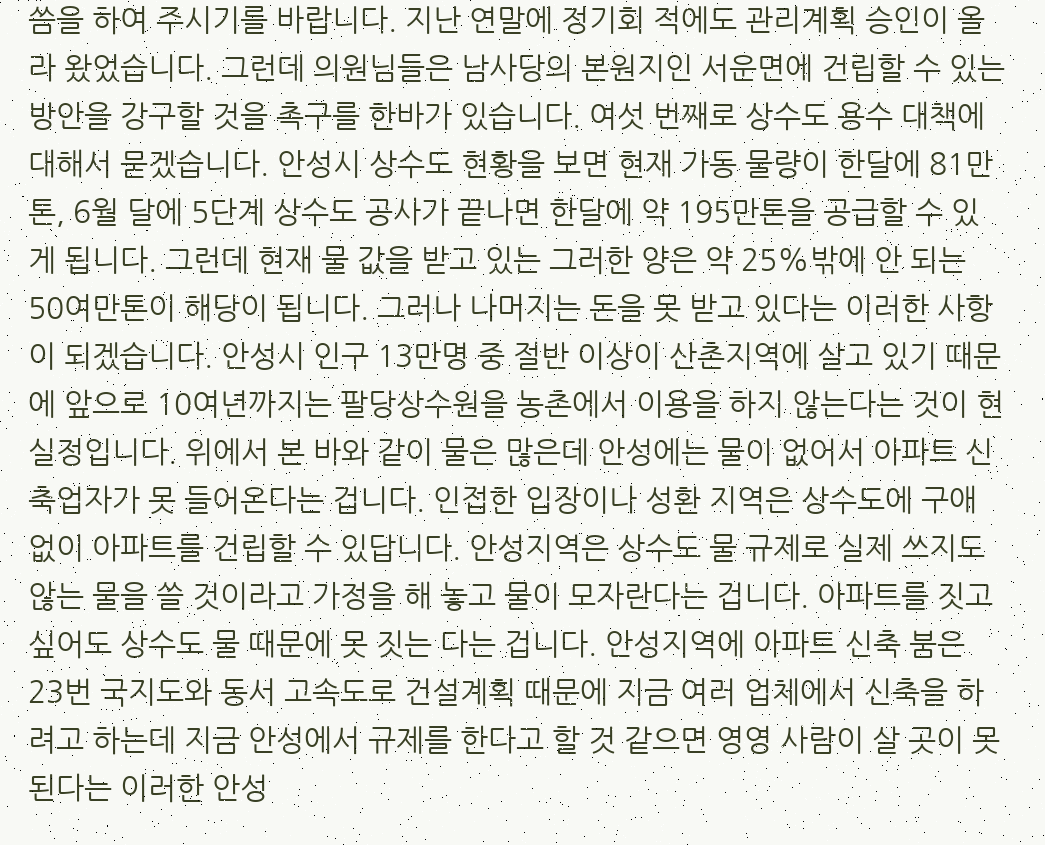씀을 하여 주시기를 바랍니다. 지난 연말에 정기회 적에도 관리계획 승인이 올라 왔었습니다. 그런데 의원님들은 남사당의 본원지인 서운면에 건립할 수 있는 방안을 강구할 것을 촉구를 한바가 있습니다. 여섯 번째로 상수도 용수 대책에 대해서 묻겠습니다. 안성시 상수도 현황을 보면 현재 가동 물량이 한달에 81만톤, 6월 달에 5단계 상수도 공사가 끝나면 한달에 약 195만톤을 공급할 수 있게 됩니다. 그런데 현재 물 값을 받고 있는 그러한 양은 약 25%밖에 안 되는 50여만톤이 해당이 됩니다. 그러나 나머지는 돈을 못 받고 있다는 이러한 사항이 되겠습니다. 안성시 인구 13만명 중 절반 이상이 산촌지역에 살고 있기 때문에 앞으로 10여년까지는 팔당상수원을 농촌에서 이용을 하지 않는다는 것이 현 실정입니다. 위에서 본 바와 같이 물은 많은데 안성에는 물이 없어서 아파트 신축업자가 못 들어온다는 겁니다. 인접한 입장이나 성환 지역은 상수도에 구애 없이 아파트를 건립할 수 있답니다. 안성지역은 상수도 물 규제로 실제 쓰지도 않는 물을 쓸 것이라고 가정을 해 놓고 물이 모자란다는 겁니다. 아파트를 짓고 싶어도 상수도 물 때문에 못 짓는 다는 겁니다. 안성지역에 아파트 신축 붐은 23번 국지도와 동서 고속도로 건설계획 때문에 지금 여러 업체에서 신축을 하려고 하는데 지금 안성에서 규제를 한다고 할 것 같으면 영영 사람이 살 곳이 못된다는 이러한 안성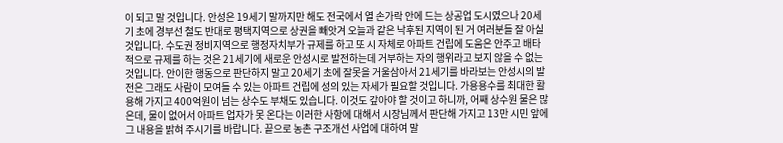이 되고 말 것입니다. 안성은 19세기 말까지만 해도 전국에서 열 손가락 안에 드는 상공업 도시였으나 20세기 초에 경부선 철도 반대로 평택지역으로 상권을 빼앗겨 오늘과 같은 낙후된 지역이 된 거 여러분들 잘 아실 것입니다. 수도권 정비지역으로 행정자치부가 규제를 하고 또 시 자체로 아파트 건립에 도움은 안주고 배타적으로 규제를 하는 것은 21세기에 새로운 안성시로 발전하는데 거부하는 자의 행위라고 보지 않을 수 없는 것입니다. 안이한 행동으로 판단하지 말고 20세기 초에 잘못을 거울삼아서 21세기를 바라보는 안성시의 발전은 그래도 사람이 모여들 수 있는 아파트 건립에 성의 있는 자세가 필요할 것입니다. 가용용수를 최대한 활용해 가지고 400억원이 넘는 상수도 부채도 있습니다. 이것도 갚아야 할 것이고 하니까, 어째 상수원 물은 많은데, 물이 없어서 아파트 업자가 못 온다는 이러한 사항에 대해서 시장님께서 판단해 가지고 13만 시민 앞에 그 내용을 밝혀 주시기를 바랍니다. 끝으로 농촌 구조개선 사업에 대하여 말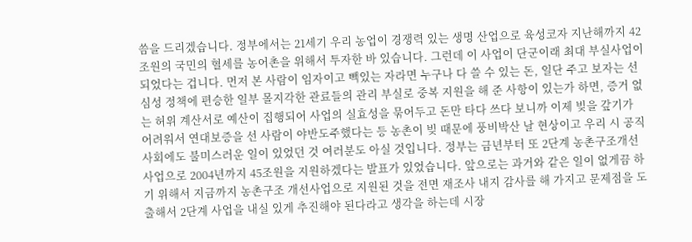씀을 드리겠습니다. 정부에서는 21세기 우리 농업이 경쟁력 있는 생명 산업으로 육성코자 지난해까지 42조원의 국민의 혈세를 농어촌을 위해서 투자한 바 있습니다. 그런데 이 사업이 단군이래 최대 부실사업이 되었다는 겁니다. 먼저 본 사람이 임자이고 빽있는 자라면 누구나 다 쓸 수 있는 돈, 일단 주고 보자는 선심성 정책에 편승한 일부 몰지각한 관료들의 관리 부실로 중복 지원을 해 준 사항이 있는가 하면, 증거 없는 허위 계산서로 예산이 집행되어 사업의 실효성을 묶어두고 돈만 타다 쓰다 보니까 이제 빚을 갚기가 어려워서 연대보증을 선 사람이 야반도주했다는 등 농촌이 빚 때문에 풍비박산 날 현상이고 우리 시 공직사회에도 불미스러운 일이 있었던 것 여러분도 아실 것입니다. 정부는 금년부터 또 2단계 농촌구조개선사업으로 2004년까지 45조원을 지원하겠다는 발표가 있었습니다. 앞으로는 과거와 같은 일이 없게끔 하기 위해서 지금까지 농촌구조 개선사업으로 지원된 것을 전면 재조사 내지 감사를 해 가지고 문제점을 도출해서 2단계 사업을 내실 있게 추진해야 된다라고 생각을 하는데 시장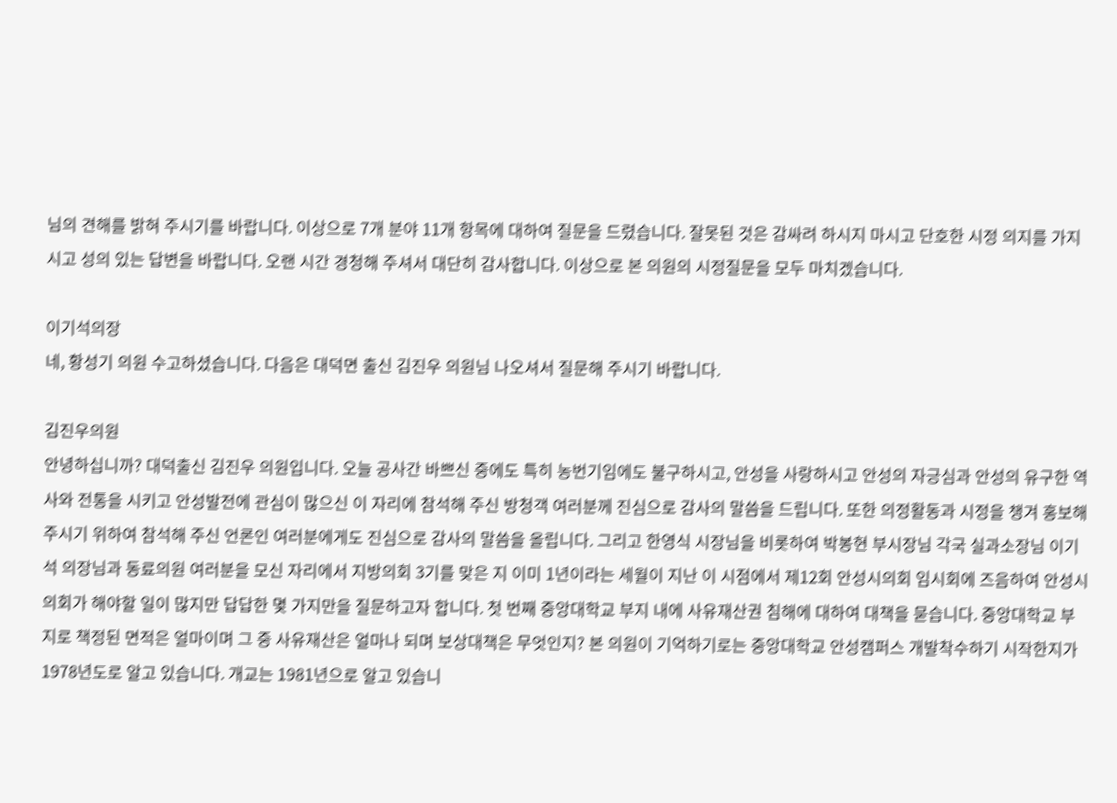님의 견해를 밝혀 주시기를 바랍니다. 이상으로 7개 분야 11개 항목에 대하여 질문을 드렸습니다. 잘못된 것은 감싸려 하시지 마시고 단호한 시정 의지를 가지시고 성의 있는 답변을 바랍니다. 오랜 시간 경청해 주셔서 대단히 감사합니다. 이상으로 본 의원의 시정질문을 모두 마치겠습니다.

이기석의장
네, 황성기 의원 수고하셨습니다. 다음은 대덕면 출신 김진우 의원님 나오셔서 질문해 주시기 바랍니다.

김진우의원
안녕하십니까? 대덕출신 김진우 의원입니다. 오늘 공사간 바쁘신 중에도 특히 농번기임에도 불구하시고, 안성을 사랑하시고 안성의 자긍심과 안성의 유구한 역사와 전통을 시키고 안성발전에 관심이 많으신 이 자리에 참석해 주신 방청객 여러분께 진심으로 감사의 말씀을 드립니다. 또한 의정활동과 시정을 챙겨 홍보해 주시기 위하여 참석해 주신 언론인 여러분에게도 진심으로 감사의 말씀을 올립니다. 그리고 한영식 시장님을 비롯하여 박봉현 부시장님 각국 실과소장님 이기석 의장님과 동료의원 여러분을 모신 자리에서 지방의회 3기를 맞은 지 이미 1년이라는 세월이 지난 이 시점에서 제12회 안성시의회 임시회에 즈음하여 안성시 의회가 해야할 일이 많지만 답답한 몇 가지만을 질문하고자 합니다. 첫 번째 중앙대학교 부지 내에 사유재산권 침해에 대하여 대책을 묻습니다. 중앙대학교 부지로 책정된 면적은 얼마이며 그 중 사유재산은 얼마나 되며 보상대책은 무엇인지? 본 의원이 기억하기로는 중앙대학교 안성캠퍼스 개발착수하기 시작한지가 1978년도로 알고 있습니다. 개교는 1981년으로 알고 있습니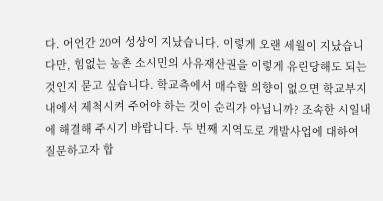다. 어언간 20여 성상이 지났습니다. 이렇게 오랜 세월이 지났습니다만, 힘없는 농촌 소시민의 사유재산권을 이렇게 유린당해도 되는 것인지 묻고 싶습니다. 학교측에서 매수할 의향이 없으면 학교부지 내에서 제척시켜 주어야 하는 것이 순리가 아닙니까? 조속한 시일내에 해결해 주시기 바랍니다. 두 번째 지역도로 개발사업에 대하여 질문하고자 합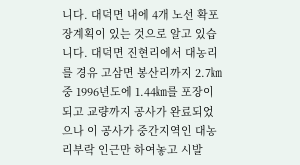니다. 대덕면 내에 4개 노선 확포장계획이 있는 것으로 알고 있습니다. 대덕면 진현리에서 대농리를 경유 고삼면 봉산리까지 2.7㎞ 중 1996년도에 1.44㎞를 포장이 되고 교량까지 공사가 완료되었으나 이 공사가 중간지역인 대농리부락 인근만 하여놓고 시발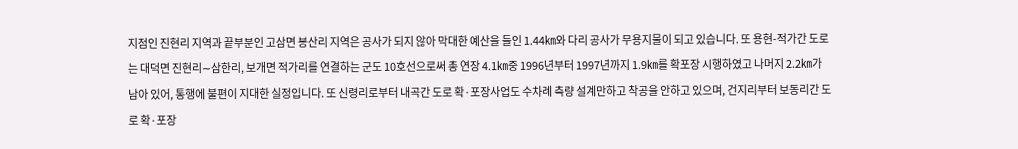지점인 진현리 지역과 끝부분인 고삼면 봉산리 지역은 공사가 되지 않아 막대한 예산을 들인 1.44㎞와 다리 공사가 무용지물이 되고 있습니다. 또 용현-적가간 도로는 대덕면 진현리∼삼한리, 보개면 적가리를 연결하는 군도 10호선으로써 총 연장 4.1㎞중 1996년부터 1997년까지 1.9㎞를 확포장 시행하였고 나머지 2.2㎞가 남아 있어, 통행에 불편이 지대한 실정입니다. 또 신령리로부터 내곡간 도로 확·포장사업도 수차례 측량 설계만하고 착공을 안하고 있으며, 건지리부터 보동리간 도로 확·포장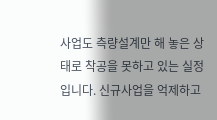사업도 측량설계만 해 놓은 상태로 착공을 못하고 있는 실정입니다. 신규사업을 억제하고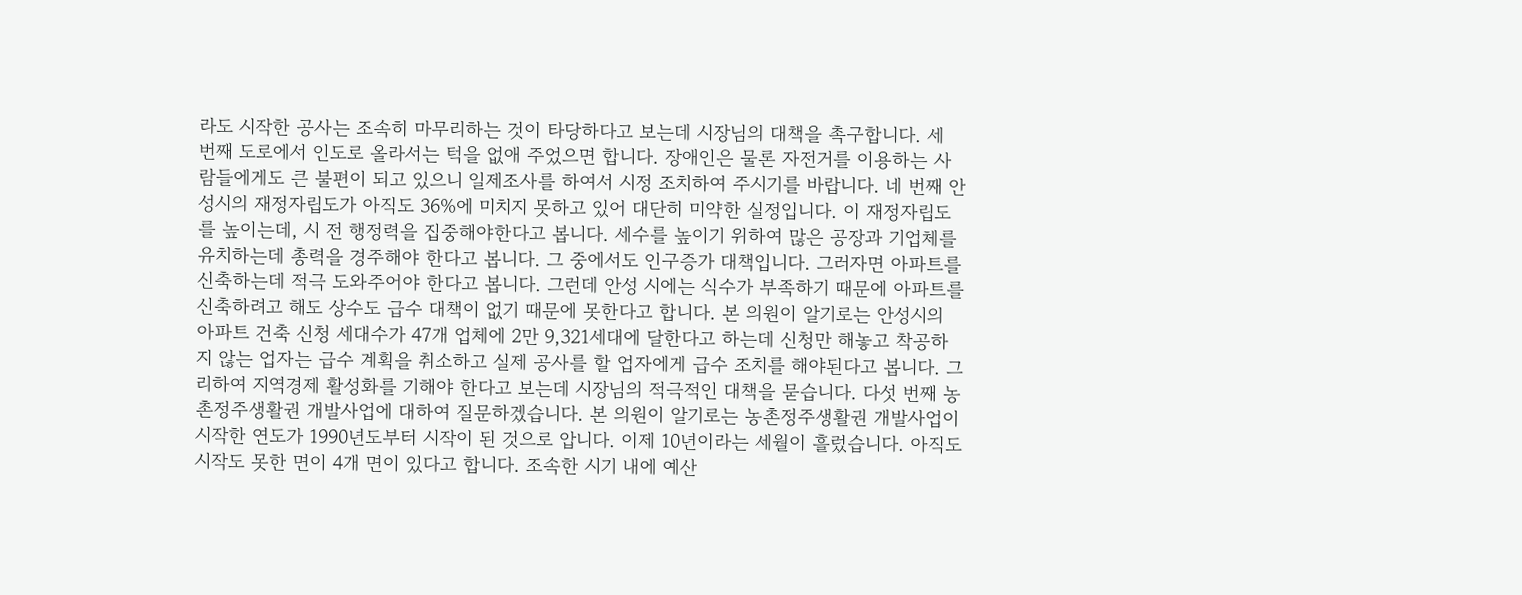라도 시작한 공사는 조속히 마무리하는 것이 타당하다고 보는데 시장님의 대책을 촉구합니다. 세 번째 도로에서 인도로 올라서는 턱을 없애 주었으면 합니다. 장애인은 물론 자전거를 이용하는 사람들에게도 큰 불편이 되고 있으니 일제조사를 하여서 시정 조치하여 주시기를 바랍니다. 네 번째 안성시의 재정자립도가 아직도 36%에 미치지 못하고 있어 대단히 미약한 실정입니다. 이 재정자립도를 높이는데, 시 전 행정력을 집중해야한다고 봅니다. 세수를 높이기 위하여 많은 공장과 기업체를 유치하는데 총력을 경주해야 한다고 봅니다. 그 중에서도 인구증가 대책입니다. 그러자면 아파트를 신축하는데 적극 도와주어야 한다고 봅니다. 그런데 안성 시에는 식수가 부족하기 때문에 아파트를 신축하려고 해도 상수도 급수 대책이 없기 때문에 못한다고 합니다. 본 의원이 알기로는 안성시의 아파트 건축 신청 세대수가 47개 업체에 2만 9,321세대에 달한다고 하는데 신청만 해놓고 착공하지 않는 업자는 급수 계획을 취소하고 실제 공사를 할 업자에게 급수 조치를 해야된다고 봅니다. 그리하여 지역경제 활성화를 기해야 한다고 보는데 시장님의 적극적인 대책을 묻습니다. 다섯 번째 농촌정주생활권 개발사업에 대하여 질문하겠습니다. 본 의원이 알기로는 농촌정주생활권 개발사업이 시작한 연도가 1990년도부터 시작이 된 것으로 압니다. 이제 10년이라는 세월이 흘렀습니다. 아직도 시작도 못한 면이 4개 면이 있다고 합니다. 조속한 시기 내에 예산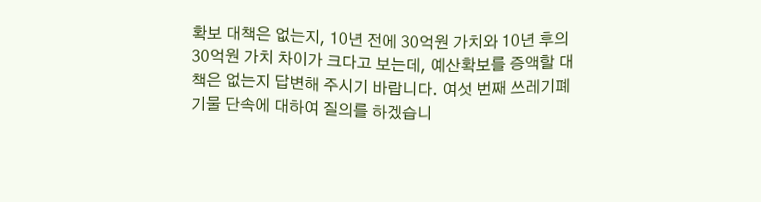확보 대책은 없는지, 10년 전에 30억원 가치와 10년 후의 30억원 가치 차이가 크다고 보는데, 예산확보를 증액할 대책은 없는지 답변해 주시기 바랍니다. 여섯 번째 쓰레기폐기물 단속에 대하여 질의를 하겠습니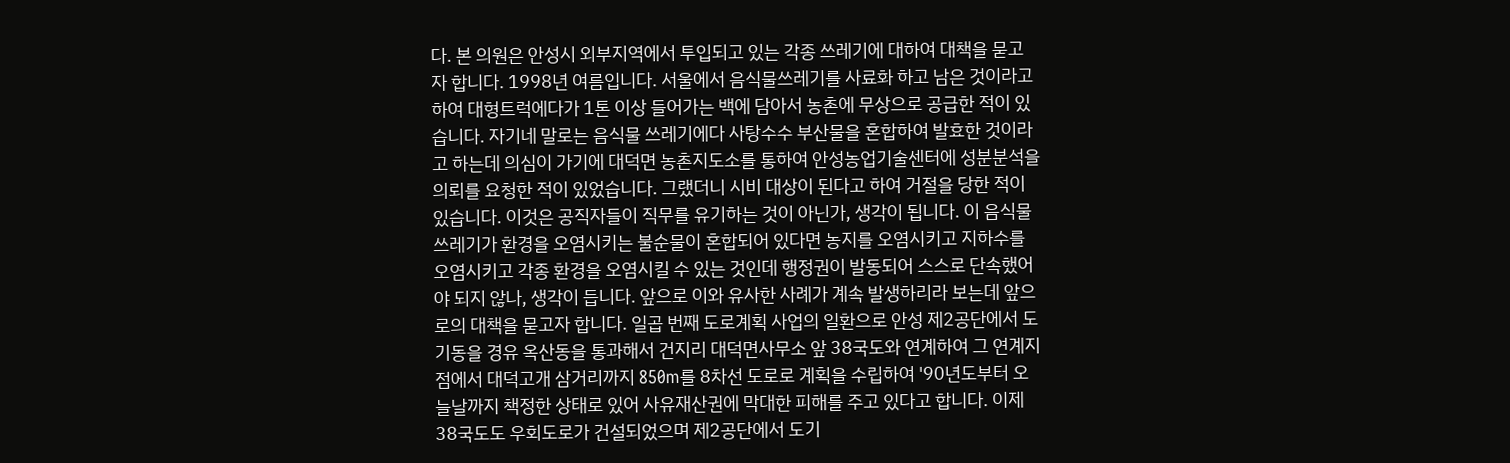다. 본 의원은 안성시 외부지역에서 투입되고 있는 각종 쓰레기에 대하여 대책을 묻고자 합니다. 1998년 여름입니다. 서울에서 음식물쓰레기를 사료화 하고 남은 것이라고 하여 대형트럭에다가 1톤 이상 들어가는 백에 담아서 농촌에 무상으로 공급한 적이 있습니다. 자기네 말로는 음식물 쓰레기에다 사탕수수 부산물을 혼합하여 발효한 것이라고 하는데 의심이 가기에 대덕면 농촌지도소를 통하여 안성농업기술센터에 성분분석을 의뢰를 요청한 적이 있었습니다. 그랬더니 시비 대상이 된다고 하여 거절을 당한 적이 있습니다. 이것은 공직자들이 직무를 유기하는 것이 아닌가, 생각이 됩니다. 이 음식물 쓰레기가 환경을 오염시키는 불순물이 혼합되어 있다면 농지를 오염시키고 지하수를 오염시키고 각종 환경을 오염시킬 수 있는 것인데 행정권이 발동되어 스스로 단속했어야 되지 않나, 생각이 듭니다. 앞으로 이와 유사한 사례가 계속 발생하리라 보는데 앞으로의 대책을 묻고자 합니다. 일곱 번째 도로계획 사업의 일환으로 안성 제2공단에서 도기동을 경유 옥산동을 통과해서 건지리 대덕면사무소 앞 38국도와 연계하여 그 연계지점에서 대덕고개 삼거리까지 850m를 8차선 도로로 계획을 수립하여 '90년도부터 오늘날까지 책정한 상태로 있어 사유재산권에 막대한 피해를 주고 있다고 합니다. 이제 38국도도 우회도로가 건설되었으며 제2공단에서 도기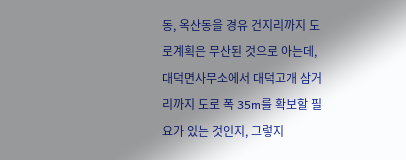동, 옥산동을 경유 건지리까지 도로계획은 무산된 것으로 아는데, 대덕면사무소에서 대덕고개 삼거리까지 도로 폭 35m를 확보할 필요가 있는 것인지, 그렇지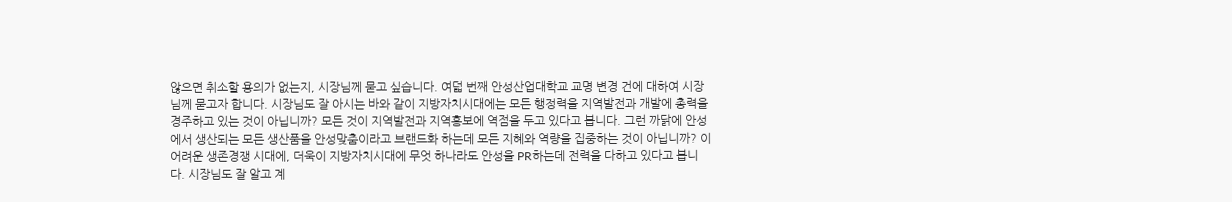않으면 취소할 용의가 없는지, 시장님께 묻고 싶습니다. 여덟 번째 안성산업대학교 교명 변경 건에 대하여 시장님께 묻고자 합니다. 시장님도 잘 아시는 바와 같이 지방자치시대에는 모든 행정력을 지역발전과 개발에 총력을 경주하고 있는 것이 아닙니까? 모든 것이 지역발전과 지역홍보에 역점을 두고 있다고 봅니다. 그런 까닭에 안성에서 생산되는 모든 생산품을 안성맞춤이라고 브랜드화 하는데 모든 지혜와 역량을 집중하는 것이 아닙니까? 이 어려운 생존경쟁 시대에, 더욱이 지방자치시대에 무엇 하나라도 안성을 PR하는데 전력을 다하고 있다고 봅니다. 시장님도 잘 알고 계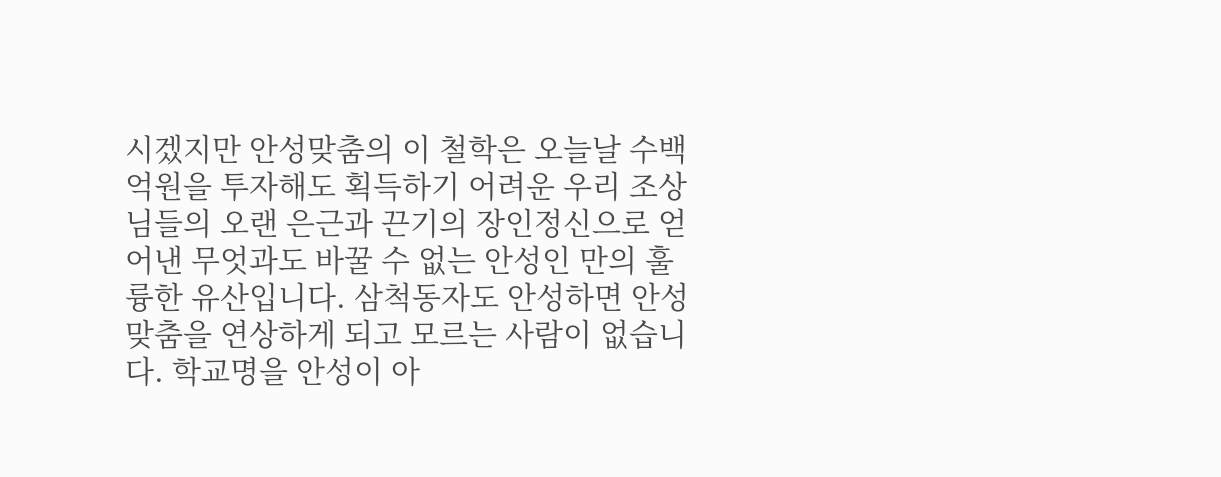시겠지만 안성맞춤의 이 철학은 오늘날 수백 억원을 투자해도 획득하기 어려운 우리 조상님들의 오랜 은근과 끈기의 장인정신으로 얻어낸 무엇과도 바꿀 수 없는 안성인 만의 훌륭한 유산입니다. 삼척동자도 안성하면 안성맞춤을 연상하게 되고 모르는 사람이 없습니다. 학교명을 안성이 아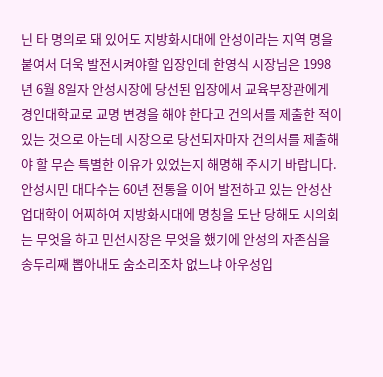닌 타 명의로 돼 있어도 지방화시대에 안성이라는 지역 명을 붙여서 더욱 발전시켜야할 입장인데 한영식 시장님은 1998년 6월 8일자 안성시장에 당선된 입장에서 교육부장관에게 경인대학교로 교명 변경을 해야 한다고 건의서를 제출한 적이 있는 것으로 아는데 시장으로 당선되자마자 건의서를 제출해야 할 무슨 특별한 이유가 있었는지 해명해 주시기 바랍니다. 안성시민 대다수는 60년 전통을 이어 발전하고 있는 안성산업대학이 어찌하여 지방화시대에 명칭을 도난 당해도 시의회는 무엇을 하고 민선시장은 무엇을 했기에 안성의 자존심을 송두리째 뽑아내도 숨소리조차 없느냐 아우성입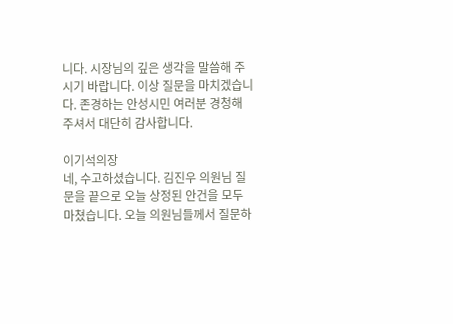니다. 시장님의 깊은 생각을 말씀해 주시기 바랍니다. 이상 질문을 마치겠습니다. 존경하는 안성시민 여러분 경청해 주셔서 대단히 감사합니다.

이기석의장
네, 수고하셨습니다. 김진우 의원님 질문을 끝으로 오늘 상정된 안건을 모두 마쳤습니다. 오늘 의원님들께서 질문하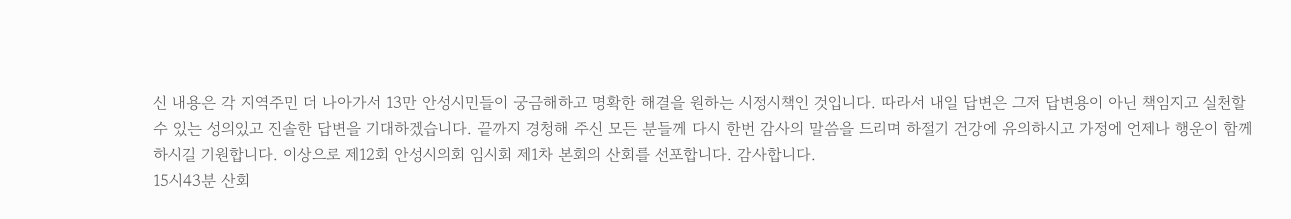신 내용은 각 지역주민 더 나아가서 13만 안성시민들이 궁금해하고 명확한 해결을 원하는 시정시책인 것입니다. 따라서 내일 답변은 그저 답변용이 아닌 책임지고 실천할 수 있는 성의있고 진솔한 답변을 기대하겠습니다. 끝까지 경청해 주신 모든 분들께 다시 한번 감사의 말씀을 드리며 하절기 건강에 유의하시고 가정에 언제나 행운이 함께 하시길 기원합니다. 이상으로 제12회 안성시의회 임시회 제1차 본회의 산회를 선포합니다. 감사합니다.
15시43분 산회